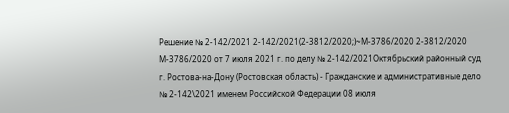Решение № 2-142/2021 2-142/2021(2-3812/2020;)~М-3786/2020 2-3812/2020 М-3786/2020 от 7 июля 2021 г. по делу № 2-142/2021Октябрьский районный суд г. Ростова-на-Дону (Ростовская область) - Гражданские и административные дело № 2-142\2021 именем Российской Федерации 08 июля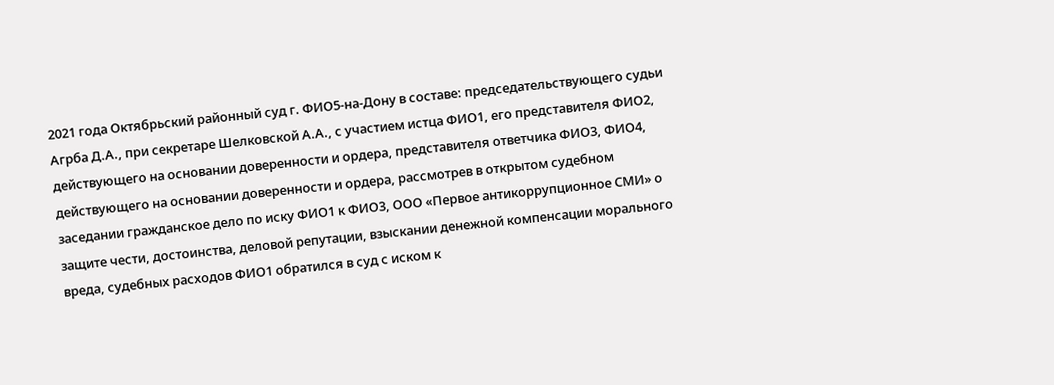2021 года Октябрьский районный суд г. ФИО5-на-Дону в составе: председательствующего судьи Агрба Д.А., при секретаре Шелковской А.А., с участием истца ФИО1, его представителя ФИО2, действующего на основании доверенности и ордера, представителя ответчика ФИО3, ФИО4, действующего на основании доверенности и ордера, рассмотрев в открытом судебном заседании гражданское дело по иску ФИО1 к ФИО3, ООО «Первое антикоррупционное СМИ» о защите чести, достоинства, деловой репутации, взыскании денежной компенсации морального вреда, судебных расходов ФИО1 обратился в суд с иском к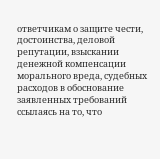ответчикам о защите чести, достоинства, деловой репутации, взыскании денежной компенсации морального вреда, судебных расходов в обоснование заявленных требований ссылаясь на то, что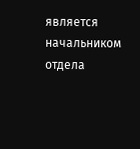является начальником отдела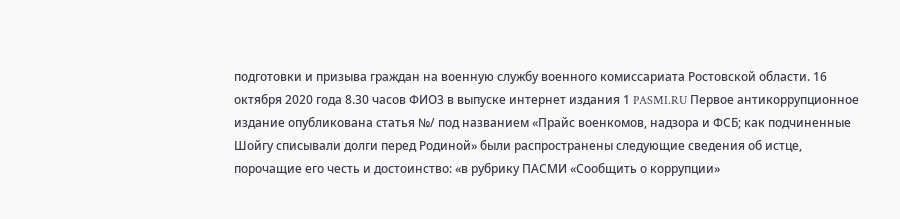подготовки и призыва граждан на военную службу военного комиссариата Ростовской области. 16 октября 2020 года 8.30 часов ФИО3 в выпуске интернет издания 1 PASMI.RU Первое антикоррупционное издание опубликована статья №/ под названием «Прайс военкомов, надзора и ФСБ; как подчиненные Шойгу списывали долги перед Родиной» были распространены следующие сведения об истце, порочащие его честь и достоинство: «в рубрику ПАСМИ «Сообщить о коррупции»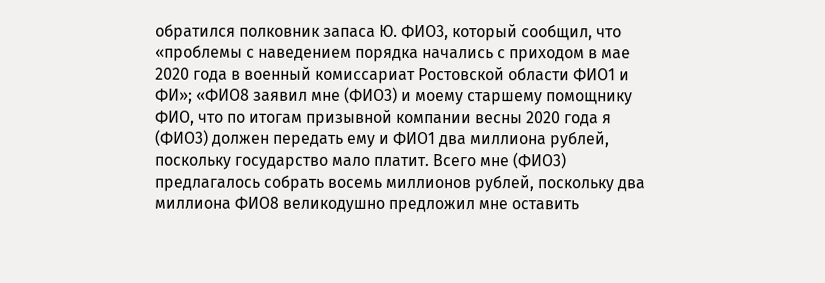обратился полковник запаса Ю. ФИО3, который сообщил, что «проблемы с наведением порядка начались с приходом в мае 2020 года в военный комиссариат Ростовской области ФИО1 и ФИ»; «ФИО8 заявил мне (ФИО3) и моему старшему помощнику ФИО, что по итогам призывной компании весны 2020 года я (ФИО3) должен передать ему и ФИО1 два миллиона рублей, поскольку государство мало платит. Всего мне (ФИО3) предлагалось собрать восемь миллионов рублей, поскольку два миллиона ФИО8 великодушно предложил мне оставить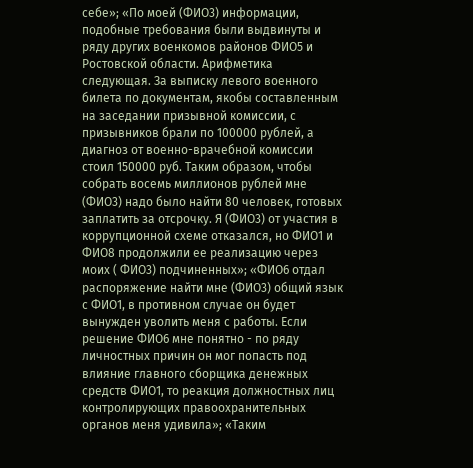себе»; «По моей (ФИО3) информации, подобные требования были выдвинуты и ряду других военкомов районов ФИО5 и Ростовской области. Арифметика следующая. За выписку левого военного билета по документам, якобы составленным на заседании призывной комиссии, с призывников брали по 100000 рублей, а диагноз от военно-врачебной комиссии стоил 150000 руб. Таким образом, чтобы собрать восемь миллионов рублей мне (ФИО3) надо было найти 80 человек, готовых заплатить за отсрочку. Я (ФИО3) от участия в коррупционной схеме отказался, но ФИО1 и ФИО8 продолжили ее реализацию через моих ( ФИО3) подчиненных»; «ФИО6 отдал распоряжение найти мне (ФИО3) общий язык с ФИО1, в противном случае он будет вынужден уволить меня с работы. Если решение ФИО6 мне понятно - по ряду личностных причин он мог попасть под влияние главного сборщика денежных средств ФИО1, то реакция должностных лиц контролирующих правоохранительных органов меня удивила»; «Таким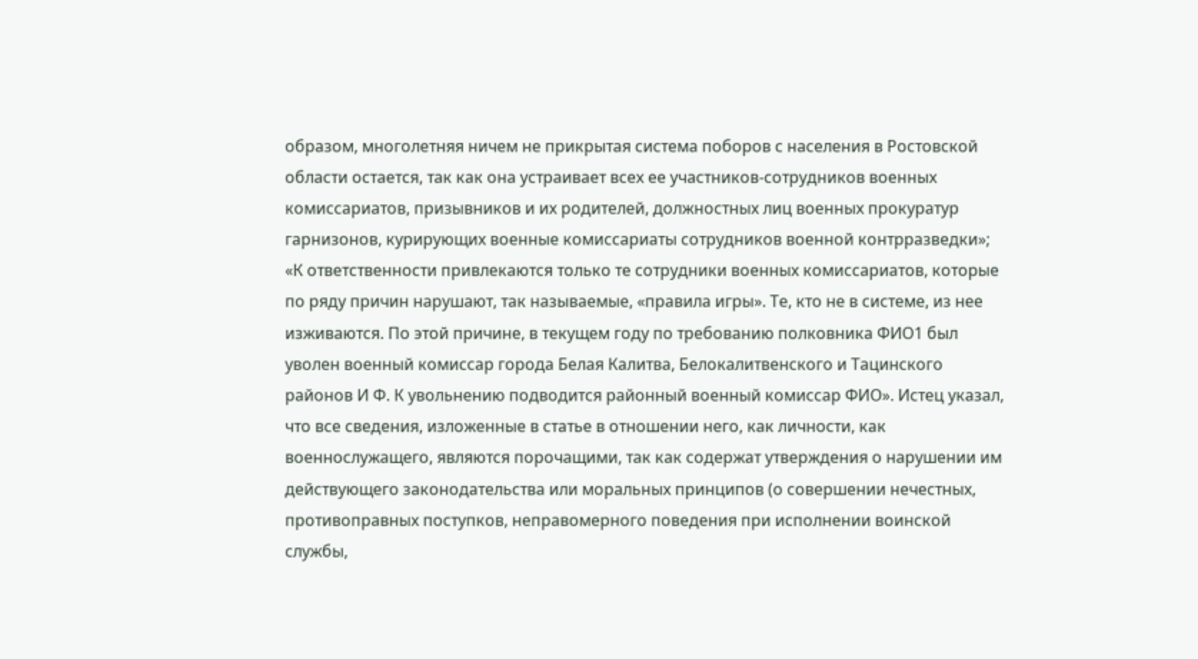образом, многолетняя ничем не прикрытая система поборов с населения в Ростовской области остается, так как она устраивает всех ее участников-сотрудников военных комиссариатов, призывников и их родителей, должностных лиц военных прокуратур гарнизонов, курирующих военные комиссариаты сотрудников военной контрразведки»; «К ответственности привлекаются только те сотрудники военных комиссариатов, которые по ряду причин нарушают, так называемые, «правила игры». Те, кто не в системе, из нее изживаются. По этой причине, в текущем году по требованию полковника ФИО1 был уволен военный комиссар города Белая Калитва, Белокалитвенского и Тацинского районов И Ф. К увольнению подводится районный военный комиссар ФИО». Истец указал, что все сведения, изложенные в статье в отношении него, как личности, как военнослужащего, являются порочащими, так как содержат утверждения о нарушении им действующего законодательства или моральных принципов (о совершении нечестных, противоправных поступков, неправомерного поведения при исполнении воинской службы,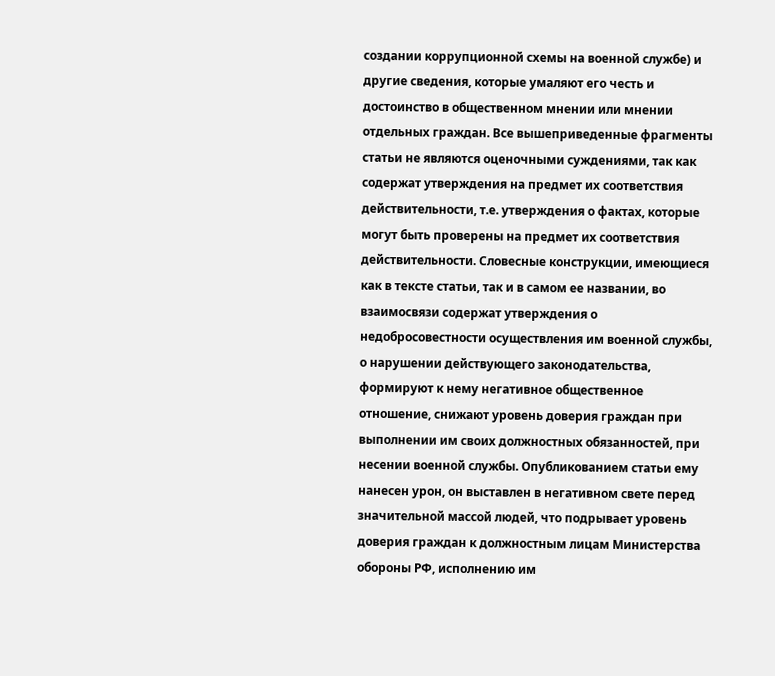создании коррупционной схемы на военной службе) и другие сведения, которые умаляют его честь и достоинство в общественном мнении или мнении отдельных граждан. Все вышеприведенные фрагменты статьи не являются оценочными суждениями, так как содержат утверждения на предмет их соответствия действительности, т.е. утверждения о фактах, которые могут быть проверены на предмет их соответствия действительности. Словесные конструкции, имеющиеся как в тексте статьи, так и в самом ее названии, во взаимосвязи содержат утверждения о недобросовестности осуществления им военной службы, о нарушении действующего законодательства, формируют к нему негативное общественное отношение, снижают уровень доверия граждан при выполнении им своих должностных обязанностей, при несении военной службы. Опубликованием статьи ему нанесен урон, он выставлен в негативном свете перед значительной массой людей, что подрывает уровень доверия граждан к должностным лицам Министерства обороны РФ, исполнению им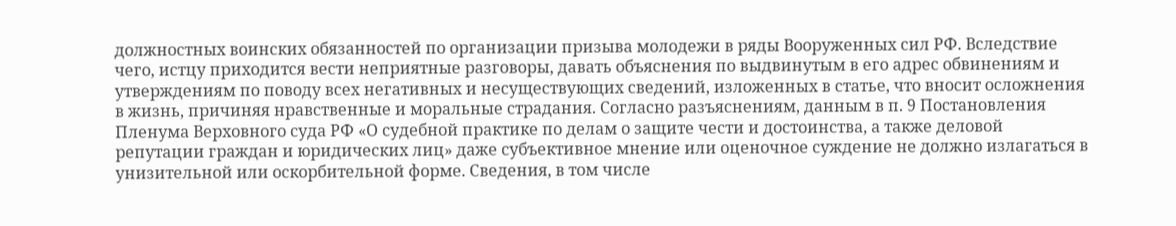должностных воинских обязанностей по организации призыва молодежи в ряды Вооруженных сил РФ. Вследствие чего, истцу приходится вести неприятные разговоры, давать объяснения по выдвинутым в его адрес обвинениям и утверждениям по поводу всех негативных и несуществующих сведений, изложенных в статье, что вносит осложнения в жизнь, причиняя нравственные и моральные страдания. Согласно разъяснениям, данным в п. 9 Постановления Пленума Верховного суда РФ «О судебной практике по делам о защите чести и достоинства, а также деловой репутации граждан и юридических лиц» даже субъективное мнение или оценочное суждение не должно излагаться в унизительной или оскорбительной форме. Сведения, в том числе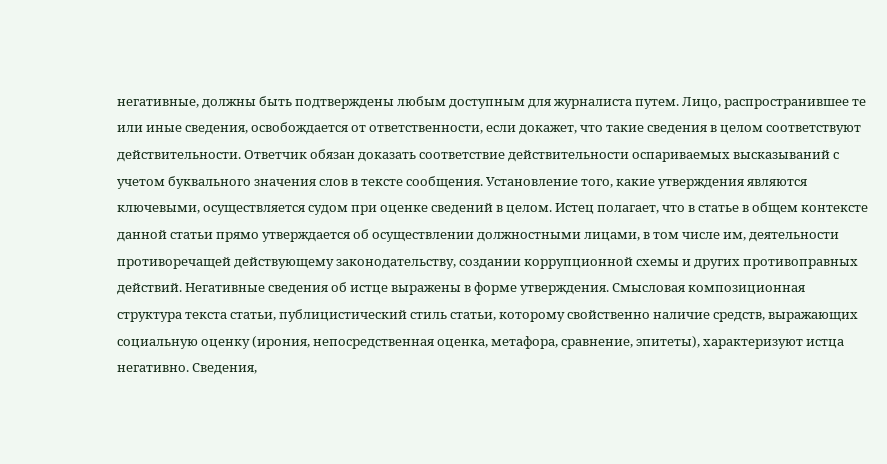негативные, должны быть подтверждены любым доступным для журналиста путем. Лицо, распространившее те или иные сведения, освобождается от ответственности, если докажет, что такие сведения в целом соответствуют действительности. Ответчик обязан доказать соответствие действительности оспариваемых высказываний с учетом буквального значения слов в тексте сообщения. Установление того, какие утверждения являются ключевыми, осуществляется судом при оценке сведений в целом. Истец полагает, что в статье в общем контексте данной статьи прямо утверждается об осуществлении должностными лицами, в том числе им, деятельности противоречащей действующему законодательству, создании коррупционной схемы и других противоправных действий. Негативные сведения об истце выражены в форме утверждения. Смысловая композиционная структура текста статьи, публицистический стиль статьи, которому свойственно наличие средств, выражающих социальную оценку (ирония, непосредственная оценка, метафора, сравнение, эпитеты), характеризуют истца негативно. Сведения,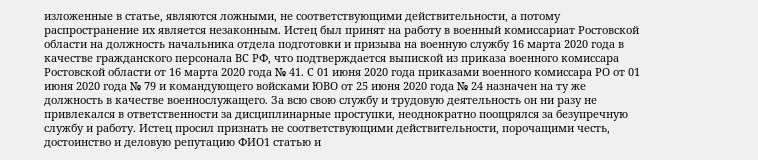изложенные в статье, являются ложными, не соответствующими действительности, а потому распространение их является незаконным. Истец был принят на работу в военный комиссариат Ростовской области на должность начальника отдела подготовки и призыва на военную службу 16 марта 2020 года в качестве гражданского персонала ВС РФ, что подтверждается выпиской из приказа военного комиссара Ростовской области от 16 марта 2020 года № 41. С 01 июня 2020 года приказами военного комиссара РО от 01 июня 2020 года № 79 и командующего войсками ЮВО от 25 июня 2020 года № 24 назначен на ту же должность в качестве военнослужащего. За всю свою службу и трудовую деятельность он ни разу не привлекался в ответственности за дисциплинарные проступки, неоднократно поощрялся за безупречную службу и работу. Истец просил признать не соответствующими действительности, порочащими честь, достоинство и деловую репутацию ФИО1 статью и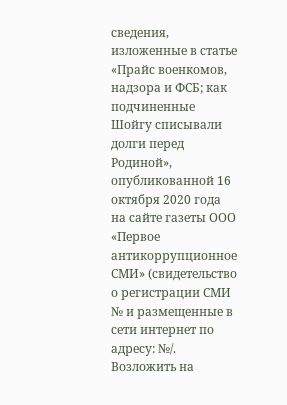сведения, изложенные в статье «Прайс военкомов, надзора и ФСБ; как подчиненные Шойгу списывали долги перед Родиной», опубликованной 16 октября 2020 года на сайте газеты ООО «Первое антикоррупционное СМИ» (свидетельство о регистрации СМИ № и размещенные в сети интернет по адресу: №/. Возложить на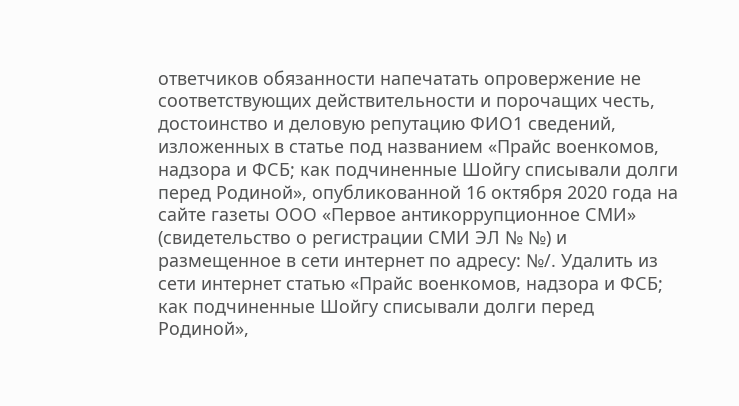ответчиков обязанности напечатать опровержение не соответствующих действительности и порочащих честь, достоинство и деловую репутацию ФИО1 сведений, изложенных в статье под названием «Прайс военкомов, надзора и ФСБ; как подчиненные Шойгу списывали долги перед Родиной», опубликованной 16 октября 2020 года на сайте газеты ООО «Первое антикоррупционное СМИ» (свидетельство о регистрации СМИ ЭЛ № №) и размещенное в сети интернет по адресу: №/. Удалить из сети интернет статью «Прайс военкомов, надзора и ФСБ; как подчиненные Шойгу списывали долги перед Родиной»,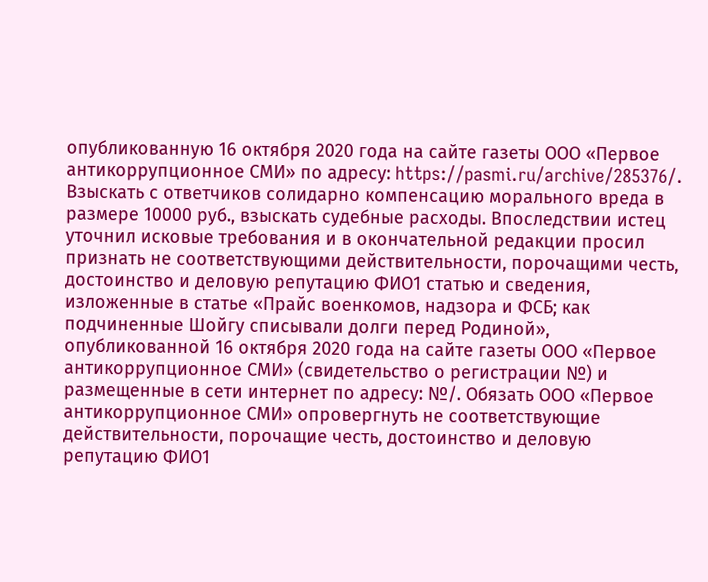опубликованную 16 октября 2020 года на сайте газеты ООО «Первое антикоррупционное СМИ» по адресу: https://pasmi.ru/archive/285376/. Взыскать с ответчиков солидарно компенсацию морального вреда в размере 10000 руб., взыскать судебные расходы. Впоследствии истец уточнил исковые требования и в окончательной редакции просил признать не соответствующими действительности, порочащими честь, достоинство и деловую репутацию ФИО1 статью и сведения, изложенные в статье «Прайс военкомов, надзора и ФСБ; как подчиненные Шойгу списывали долги перед Родиной», опубликованной 16 октября 2020 года на сайте газеты ООО «Первое антикоррупционное СМИ» (свидетельство о регистрации №) и размещенные в сети интернет по адресу: №/. Обязать ООО «Первое антикоррупционное СМИ» опровергнуть не соответствующие действительности, порочащие честь, достоинство и деловую репутацию ФИО1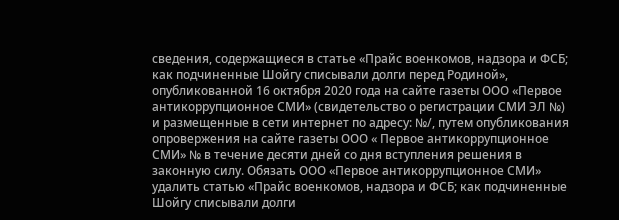сведения, содержащиеся в статье «Прайс военкомов, надзора и ФСБ; как подчиненные Шойгу списывали долги перед Родиной», опубликованной 16 октября 2020 года на сайте газеты ООО «Первое антикоррупционное СМИ» (свидетельство о регистрации СМИ ЭЛ №) и размещенные в сети интернет по адресу: №/, путем опубликования опровержения на сайте газеты ООО « Первое антикоррупционное СМИ» № в течение десяти дней со дня вступления решения в законную силу. Обязать ООО «Первое антикоррупционное СМИ» удалить статью «Прайс военкомов, надзора и ФСБ; как подчиненные Шойгу списывали долги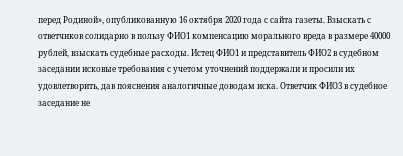перед Родиной», опубликованную 16 октября 2020 года с сайта газеты. Взыскать с ответчиков солидарно в пользу ФИО1 компенсацию морального вреда в размере 40000 рублей, взыскать судебные расходы. Истец ФИО1 и представитель ФИО2 в судебном заседании исковые требования с учетом уточнений поддержали и просили их удовлетворить, дав пояснения аналогичные доводам иска. Ответчик ФИО3 в судебное заседание не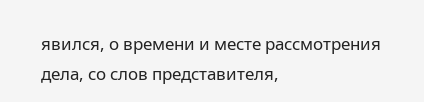явился, о времени и месте рассмотрения дела, со слов представителя,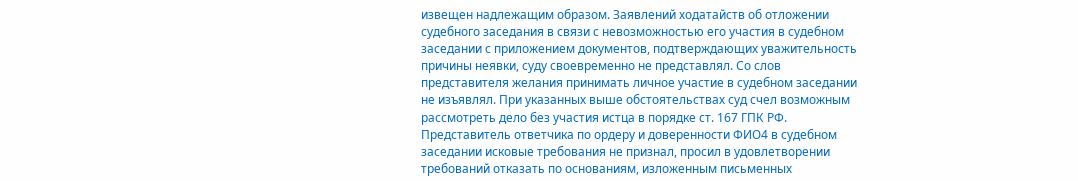извещен надлежащим образом. Заявлений ходатайств об отложении судебного заседания в связи с невозможностью его участия в судебном заседании с приложением документов, подтверждающих уважительность причины неявки, суду своевременно не представлял. Со слов представителя желания принимать личное участие в судебном заседании не изъявлял. При указанных выше обстоятельствах суд счел возможным рассмотреть дело без участия истца в порядке ст. 167 ГПК РФ. Представитель ответчика по ордеру и доверенности ФИО4 в судебном заседании исковые требования не признал, просил в удовлетворении требований отказать по основаниям, изложенным письменных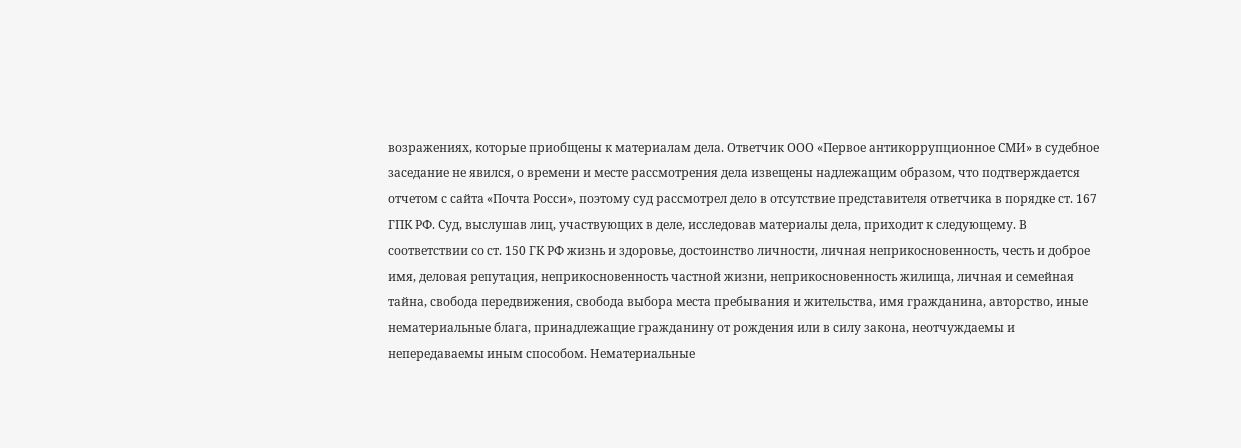возражениях, которые приобщены к материалам дела. Ответчик ООО «Первое антикоррупционное СМИ» в судебное заседание не явился, о времени и месте рассмотрения дела извещены надлежащим образом, что подтверждается отчетом с сайта «Почта Росси», поэтому суд рассмотрел дело в отсутствие представителя ответчика в порядке ст. 167 ГПК РФ. Суд, выслушав лиц, участвующих в деле, исследовав материалы дела, приходит к следующему. В соответствии со ст. 150 ГК РФ жизнь и здоровье, достоинство личности, личная неприкосновенность, честь и доброе имя, деловая репутация, неприкосновенность частной жизни, неприкосновенность жилища, личная и семейная тайна, свобода передвижения, свобода выбора места пребывания и жительства, имя гражданина, авторство, иные нематериальные блага, принадлежащие гражданину от рождения или в силу закона, неотчуждаемы и непередаваемы иным способом. Нематериальные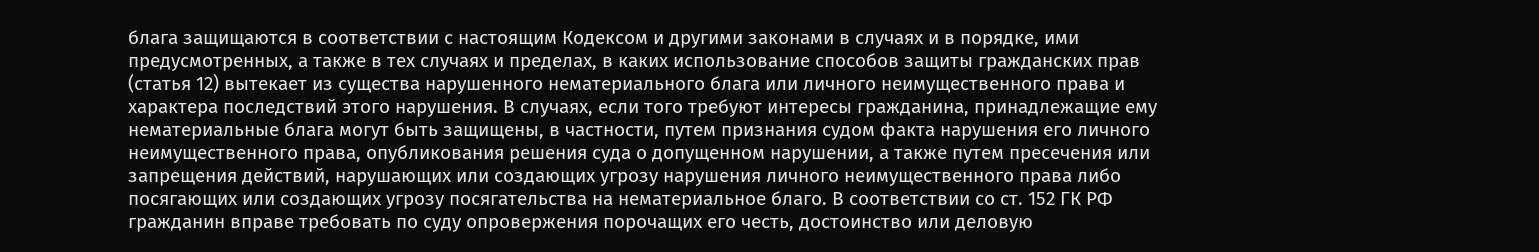блага защищаются в соответствии с настоящим Кодексом и другими законами в случаях и в порядке, ими предусмотренных, а также в тех случаях и пределах, в каких использование способов защиты гражданских прав (статья 12) вытекает из существа нарушенного нематериального блага или личного неимущественного права и характера последствий этого нарушения. В случаях, если того требуют интересы гражданина, принадлежащие ему нематериальные блага могут быть защищены, в частности, путем признания судом факта нарушения его личного неимущественного права, опубликования решения суда о допущенном нарушении, а также путем пресечения или запрещения действий, нарушающих или создающих угрозу нарушения личного неимущественного права либо посягающих или создающих угрозу посягательства на нематериальное благо. В соответствии со ст. 152 ГК РФ гражданин вправе требовать по суду опровержения порочащих его честь, достоинство или деловую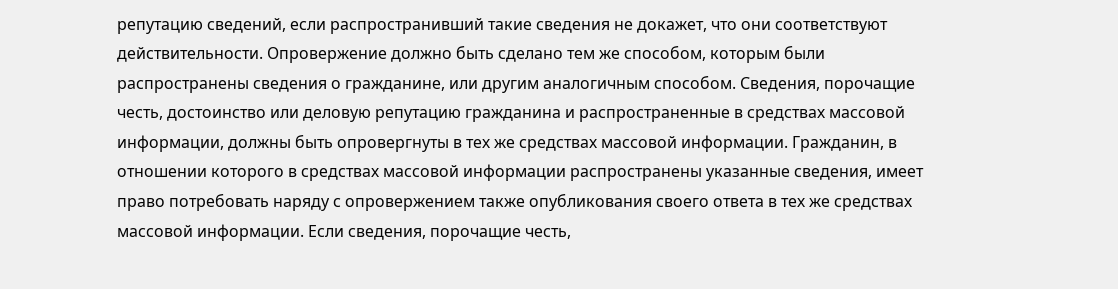репутацию сведений, если распространивший такие сведения не докажет, что они соответствуют действительности. Опровержение должно быть сделано тем же способом, которым были распространены сведения о гражданине, или другим аналогичным способом. Сведения, порочащие честь, достоинство или деловую репутацию гражданина и распространенные в средствах массовой информации, должны быть опровергнуты в тех же средствах массовой информации. Гражданин, в отношении которого в средствах массовой информации распространены указанные сведения, имеет право потребовать наряду с опровержением также опубликования своего ответа в тех же средствах массовой информации. Если сведения, порочащие честь,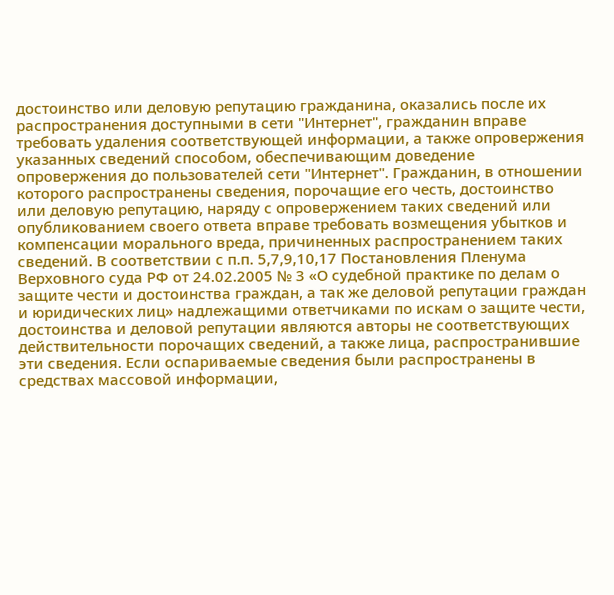достоинство или деловую репутацию гражданина, оказались после их распространения доступными в сети "Интернет", гражданин вправе требовать удаления соответствующей информации, а также опровержения указанных сведений способом, обеспечивающим доведение опровержения до пользователей сети "Интернет". Гражданин, в отношении которого распространены сведения, порочащие его честь, достоинство или деловую репутацию, наряду с опровержением таких сведений или опубликованием своего ответа вправе требовать возмещения убытков и компенсации морального вреда, причиненных распространением таких сведений. В соответствии с п.п. 5,7,9,10,17 Постановления Пленума Верховного суда РФ от 24.02.2005 № 3 «О судебной практике по делам о защите чести и достоинства граждан, а так же деловой репутации граждан и юридических лиц» надлежащими ответчиками по искам о защите чести, достоинства и деловой репутации являются авторы не соответствующих действительности порочащих сведений, а также лица, распространившие эти сведения. Если оспариваемые сведения были распространены в средствах массовой информации,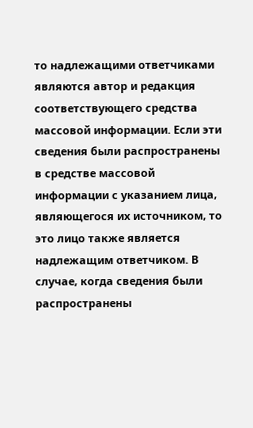то надлежащими ответчиками являются автор и редакция соответствующего средства массовой информации. Если эти сведения были распространены в средстве массовой информации с указанием лица, являющегося их источником, то это лицо также является надлежащим ответчиком. В случае, когда сведения были распространены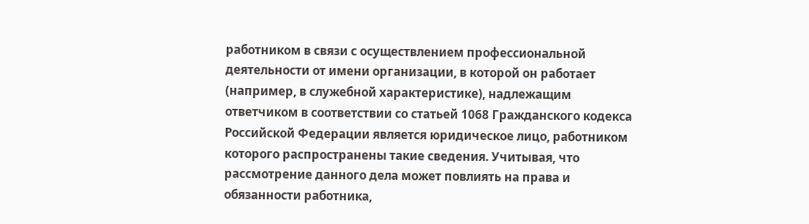работником в связи с осуществлением профессиональной деятельности от имени организации, в которой он работает (например, в служебной характеристике), надлежащим ответчиком в соответствии со статьей 1068 Гражданского кодекса Российской Федерации является юридическое лицо, работником которого распространены такие сведения. Учитывая, что рассмотрение данного дела может повлиять на права и обязанности работника,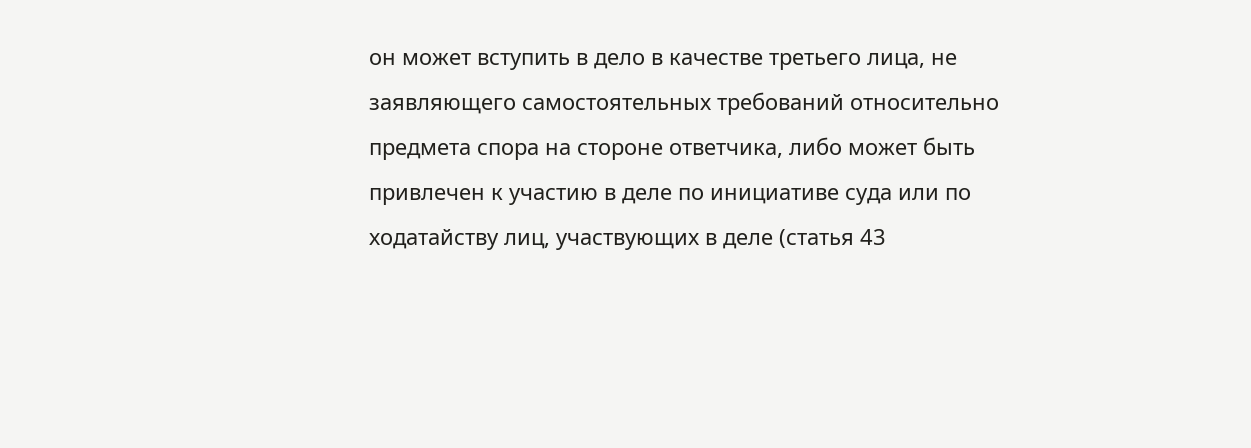он может вступить в дело в качестве третьего лица, не заявляющего самостоятельных требований относительно предмета спора на стороне ответчика, либо может быть привлечен к участию в деле по инициативе суда или по ходатайству лиц, участвующих в деле (статья 43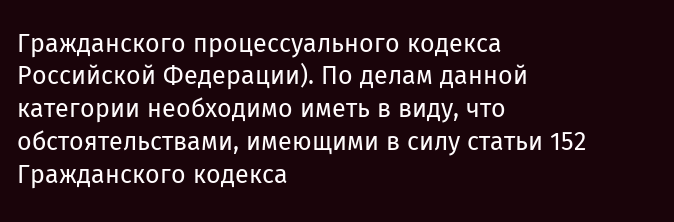Гражданского процессуального кодекса Российской Федерации). По делам данной категории необходимо иметь в виду, что обстоятельствами, имеющими в силу статьи 152 Гражданского кодекса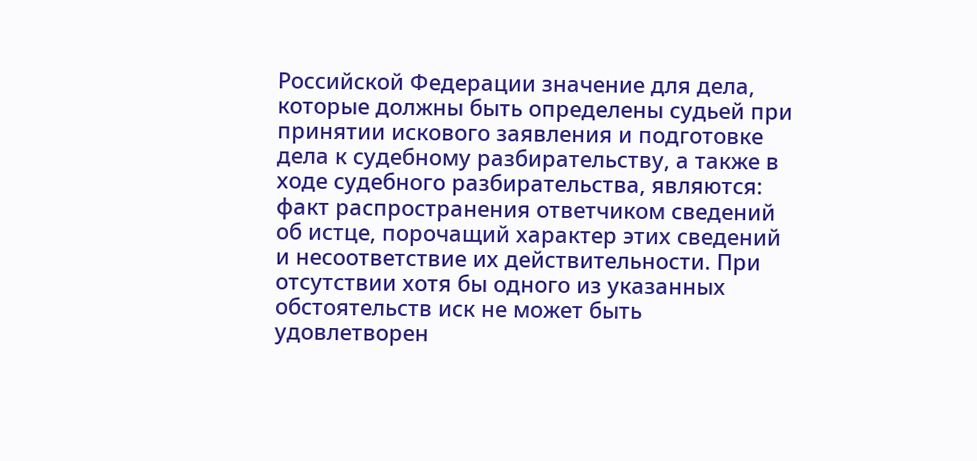Российской Федерации значение для дела, которые должны быть определены судьей при принятии искового заявления и подготовке дела к судебному разбирательству, а также в ходе судебного разбирательства, являются: факт распространения ответчиком сведений об истце, порочащий характер этих сведений и несоответствие их действительности. При отсутствии хотя бы одного из указанных обстоятельств иск не может быть удовлетворен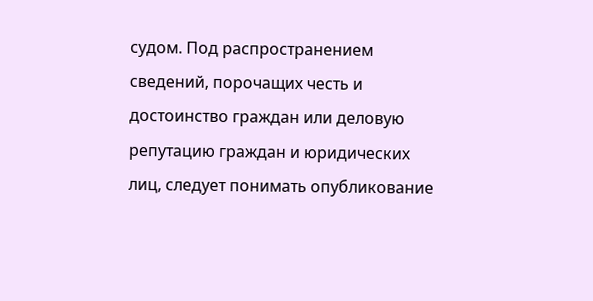судом. Под распространением сведений, порочащих честь и достоинство граждан или деловую репутацию граждан и юридических лиц, следует понимать опубликование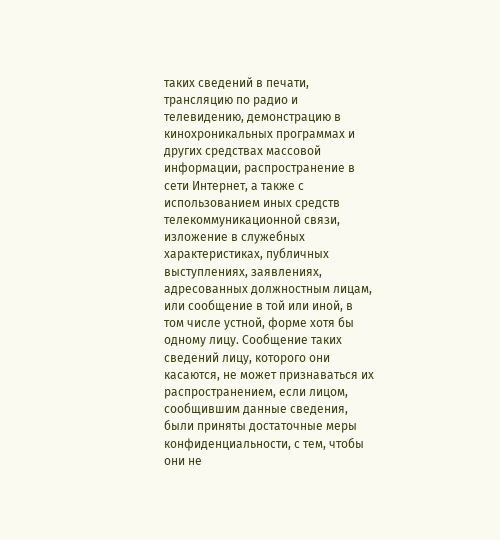таких сведений в печати, трансляцию по радио и телевидению, демонстрацию в кинохроникальных программах и других средствах массовой информации, распространение в сети Интернет, а также с использованием иных средств телекоммуникационной связи, изложение в служебных характеристиках, публичных выступлениях, заявлениях, адресованных должностным лицам, или сообщение в той или иной, в том числе устной, форме хотя бы одному лицу. Сообщение таких сведений лицу, которого они касаются, не может признаваться их распространением, если лицом, сообщившим данные сведения, были приняты достаточные меры конфиденциальности, с тем, чтобы они не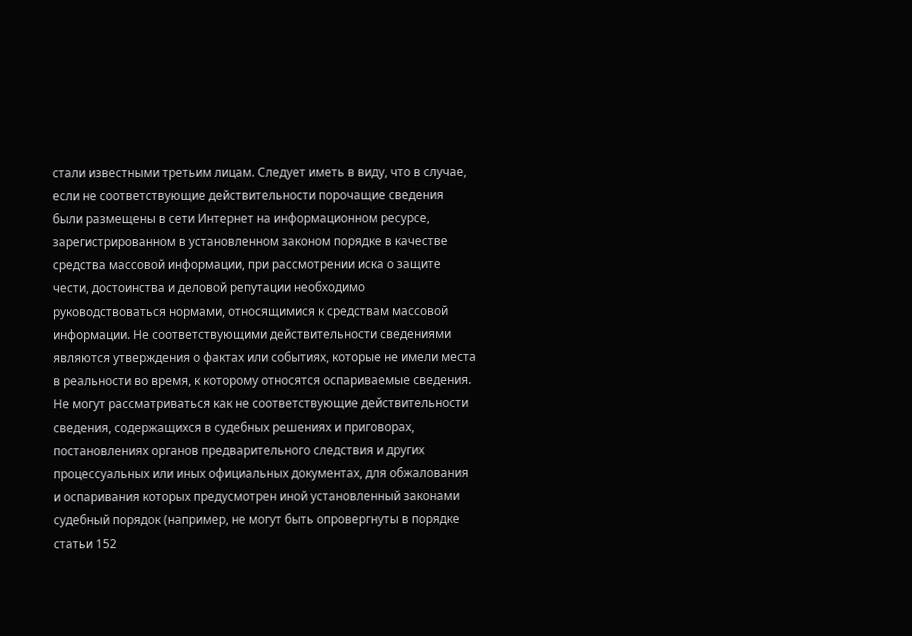стали известными третьим лицам. Следует иметь в виду, что в случае, если не соответствующие действительности порочащие сведения были размещены в сети Интернет на информационном ресурсе, зарегистрированном в установленном законом порядке в качестве средства массовой информации, при рассмотрении иска о защите чести, достоинства и деловой репутации необходимо руководствоваться нормами, относящимися к средствам массовой информации. Не соответствующими действительности сведениями являются утверждения о фактах или событиях, которые не имели места в реальности во время, к которому относятся оспариваемые сведения. Не могут рассматриваться как не соответствующие действительности сведения, содержащихся в судебных решениях и приговорах, постановлениях органов предварительного следствия и других процессуальных или иных официальных документах, для обжалования и оспаривания которых предусмотрен иной установленный законами судебный порядок (например, не могут быть опровергнуты в порядке статьи 152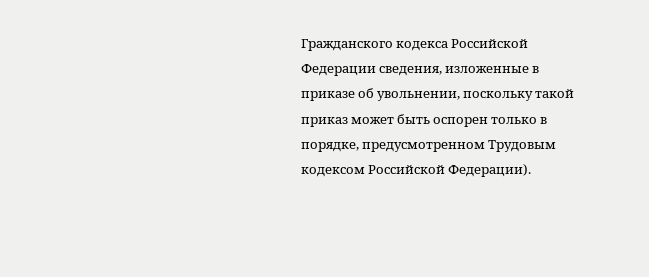Гражданского кодекса Российской Федерации сведения, изложенные в приказе об увольнении, поскольку такой приказ может быть оспорен только в порядке, предусмотренном Трудовым кодексом Российской Федерации).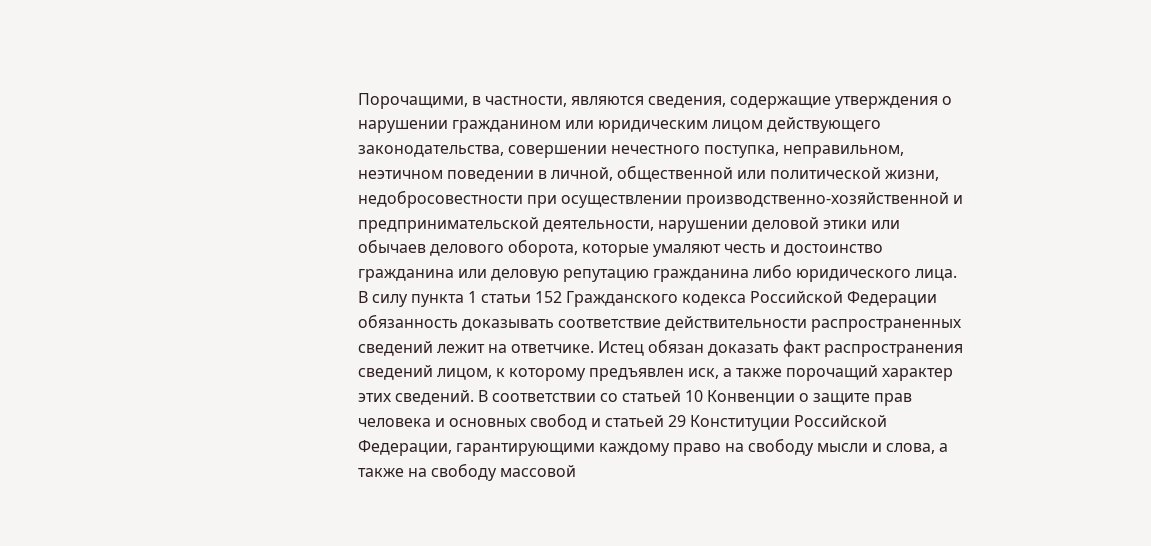Порочащими, в частности, являются сведения, содержащие утверждения о нарушении гражданином или юридическим лицом действующего законодательства, совершении нечестного поступка, неправильном, неэтичном поведении в личной, общественной или политической жизни, недобросовестности при осуществлении производственно-хозяйственной и предпринимательской деятельности, нарушении деловой этики или обычаев делового оборота, которые умаляют честь и достоинство гражданина или деловую репутацию гражданина либо юридического лица. В силу пункта 1 статьи 152 Гражданского кодекса Российской Федерации обязанность доказывать соответствие действительности распространенных сведений лежит на ответчике. Истец обязан доказать факт распространения сведений лицом, к которому предъявлен иск, а также порочащий характер этих сведений. В соответствии со статьей 10 Конвенции о защите прав человека и основных свобод и статьей 29 Конституции Российской Федерации, гарантирующими каждому право на свободу мысли и слова, а также на свободу массовой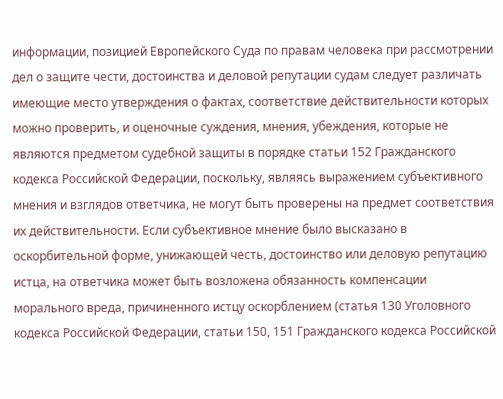информации, позицией Европейского Суда по правам человека при рассмотрении дел о защите чести, достоинства и деловой репутации судам следует различать имеющие место утверждения о фактах, соответствие действительности которых можно проверить, и оценочные суждения, мнения, убеждения, которые не являются предметом судебной защиты в порядке статьи 152 Гражданского кодекса Российской Федерации, поскольку, являясь выражением субъективного мнения и взглядов ответчика, не могут быть проверены на предмет соответствия их действительности. Если субъективное мнение было высказано в оскорбительной форме, унижающей честь, достоинство или деловую репутацию истца, на ответчика может быть возложена обязанность компенсации морального вреда, причиненного истцу оскорблением (статья 130 Уголовного кодекса Российской Федерации, статьи 150, 151 Гражданского кодекса Российской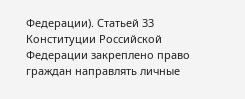Федерации). Статьей 33 Конституции Российской Федерации закреплено право граждан направлять личные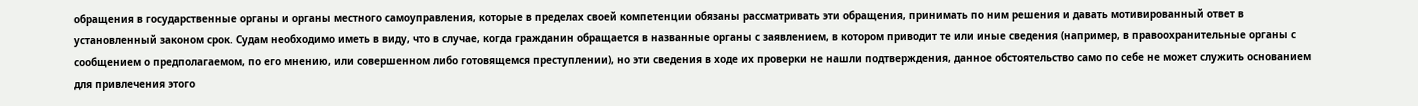обращения в государственные органы и органы местного самоуправления, которые в пределах своей компетенции обязаны рассматривать эти обращения, принимать по ним решения и давать мотивированный ответ в установленный законом срок. Судам необходимо иметь в виду, что в случае, когда гражданин обращается в названные органы с заявлением, в котором приводит те или иные сведения (например, в правоохранительные органы с сообщением о предполагаемом, по его мнению, или совершенном либо готовящемся преступлении), но эти сведения в ходе их проверки не нашли подтверждения, данное обстоятельство само по себе не может служить основанием для привлечения этого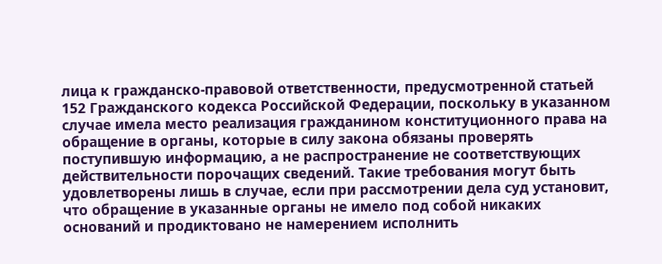лица к гражданско-правовой ответственности, предусмотренной статьей 152 Гражданского кодекса Российской Федерации, поскольку в указанном случае имела место реализация гражданином конституционного права на обращение в органы, которые в силу закона обязаны проверять поступившую информацию, а не распространение не соответствующих действительности порочащих сведений. Такие требования могут быть удовлетворены лишь в случае, если при рассмотрении дела суд установит, что обращение в указанные органы не имело под собой никаких оснований и продиктовано не намерением исполнить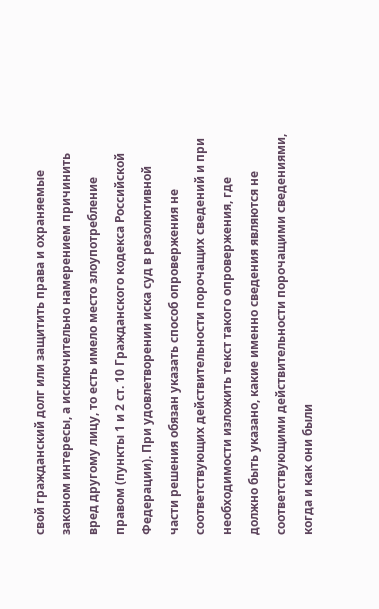свой гражданский долг или защитить права и охраняемые законом интересы, а исключительно намерением причинить вред другому лицу, то есть имело место злоупотребление правом (пункты 1 и 2 ст. 10 Гражданского кодекса Российской Федерации). При удовлетворении иска суд в резолютивной части решения обязан указать способ опровержения не соответствующих действительности порочащих сведений и при необходимости изложить текст такого опровержения, где должно быть указано, какие именно сведения являются не соответствующими действительности порочащими сведениями, когда и как они были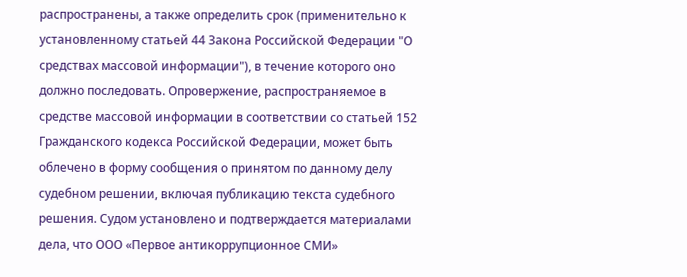распространены, а также определить срок (применительно к установленному статьей 44 Закона Российской Федерации "О средствах массовой информации"), в течение которого оно должно последовать. Опровержение, распространяемое в средстве массовой информации в соответствии со статьей 152 Гражданского кодекса Российской Федерации, может быть облечено в форму сообщения о принятом по данному делу судебном решении, включая публикацию текста судебного решения. Судом установлено и подтверждается материалами дела, что ООО «Первое антикоррупционное СМИ»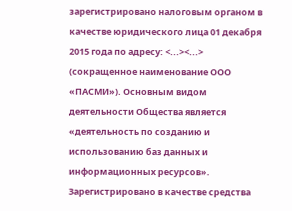зарегистрировано налоговым органом в качестве юридического лица 01 декабря 2015 года по адресу: <...><...> (сокращенное наименование ООО «ПАСМИ»). Основным видом деятельности Общества является «деятельность по созданию и использованию баз данных и информационных ресурсов». Зарегистрировано в качестве средства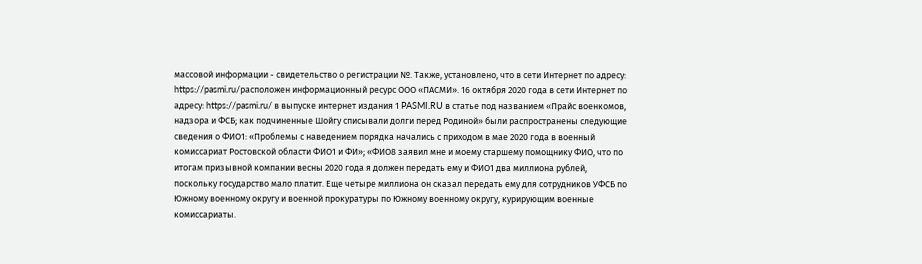массовой информации - свидетельство о регистрации №. Также, установлено, что в сети Интернет по адресу: https://pasmi.ru/расположен информационный ресурс ООО «ПАСМИ». 16 октября 2020 года в сети Интернет по адресу: https://pasmi.ru/ в выпуске интернет издания 1 PASMI.RU в статье под названием «Прайс военкомов, надзора и ФСБ; как подчиненные Шойгу списывали долги перед Родиной» были распространены следующие сведения о ФИО1: «Проблемы с наведением порядка начались с приходом в мае 2020 года в военный комиссариат Ростовской области ФИО1 и ФИ»; «ФИО8 заявил мне и моему старшему помощнику ФИО, что по итогам призывной компании весны 2020 года я должен передать ему и ФИО1 два миллиона рублей, поскольку государство мало платит. Еще четыре миллиона он сказал передать ему для сотрудников УФСБ по Южному военному округу и военной прокуратуры по Южному военному округу, курирующим военные комиссариаты.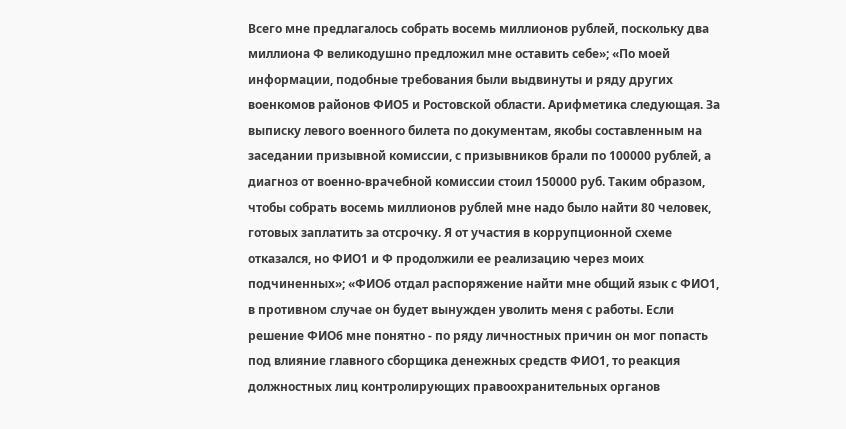Всего мне предлагалось собрать восемь миллионов рублей, поскольку два миллиона Ф великодушно предложил мне оставить себе»; «По моей информации, подобные требования были выдвинуты и ряду других военкомов районов ФИО5 и Ростовской области. Арифметика следующая. За выписку левого военного билета по документам, якобы составленным на заседании призывной комиссии, с призывников брали по 100000 рублей, а диагноз от военно-врачебной комиссии стоил 150000 руб. Таким образом, чтобы собрать восемь миллионов рублей мне надо было найти 80 человек, готовых заплатить за отсрочку. Я от участия в коррупционной схеме отказался, но ФИО1 и Ф продолжили ее реализацию через моих подчиненных»; «ФИО6 отдал распоряжение найти мне общий язык с ФИО1, в противном случае он будет вынужден уволить меня с работы. Если решение ФИО6 мне понятно - по ряду личностных причин он мог попасть под влияние главного сборщика денежных средств ФИО1, то реакция должностных лиц контролирующих правоохранительных органов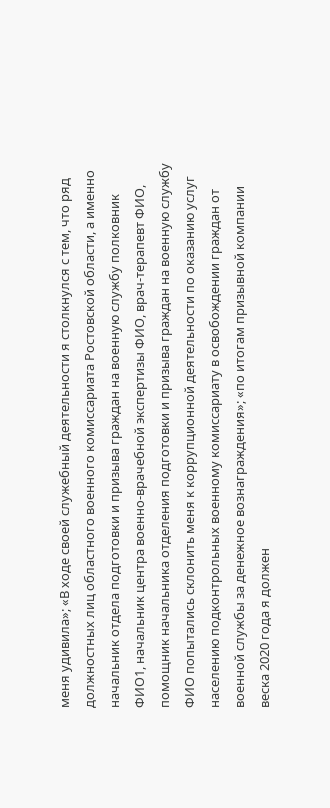меня удивила»; «В ходе своей служебный деятельности я столкнулся с тем, что ряд должностных лиц областного военного комиссариата Ростовской области, а именно начальник отдела подготовки и призыва граждан на военную службу полковник ФИО1, начальник центра военно-врачебной экспертизы ФИО, врач-терапевт ФИО, помощник начальника отделения подготовки и призыва граждан на военную службу ФИО попытались склонить меня к коррупционной деятельности по оказанию услуг населению подконтрольных военному комиссариату в освобождении граждан от военной службы за денежное вознаграждения»; «по итогам призывной компании веска 2020 года я должен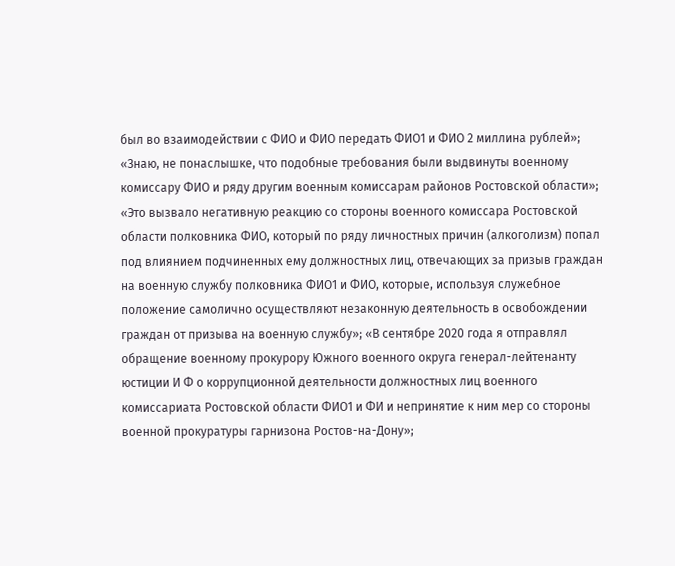был во взаимодействии с ФИО и ФИО передать ФИО1 и ФИО 2 миллина рублей»; «Знаю, не понаслышке, что подобные требования были выдвинуты военному комиссару ФИО и ряду другим военным комиссарам районов Ростовской области»; «Это вызвало негативную реакцию со стороны военного комиссара Ростовской области полковника ФИО, который по ряду личностных причин (алкоголизм) попал под влиянием подчиненных ему должностных лиц, отвечающих за призыв граждан на военную службу полковника ФИО1 и ФИО, которые, используя служебное положение самолично осуществляют незаконную деятельность в освобождении граждан от призыва на военную службу»; «В сентябре 2020 года я отправлял обращение военному прокурору Южного военного округа генерал-лейтенанту юстиции И Ф о коррупционной деятельности должностных лиц военного комиссариата Ростовской области ФИО1 и ФИ и непринятие к ним мер со стороны военной прокуратуры гарнизона Ростов-на-Дону»;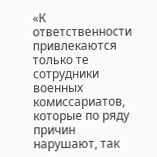«К ответственности привлекаются только те сотрудники военных комиссариатов, которые по ряду причин нарушают, так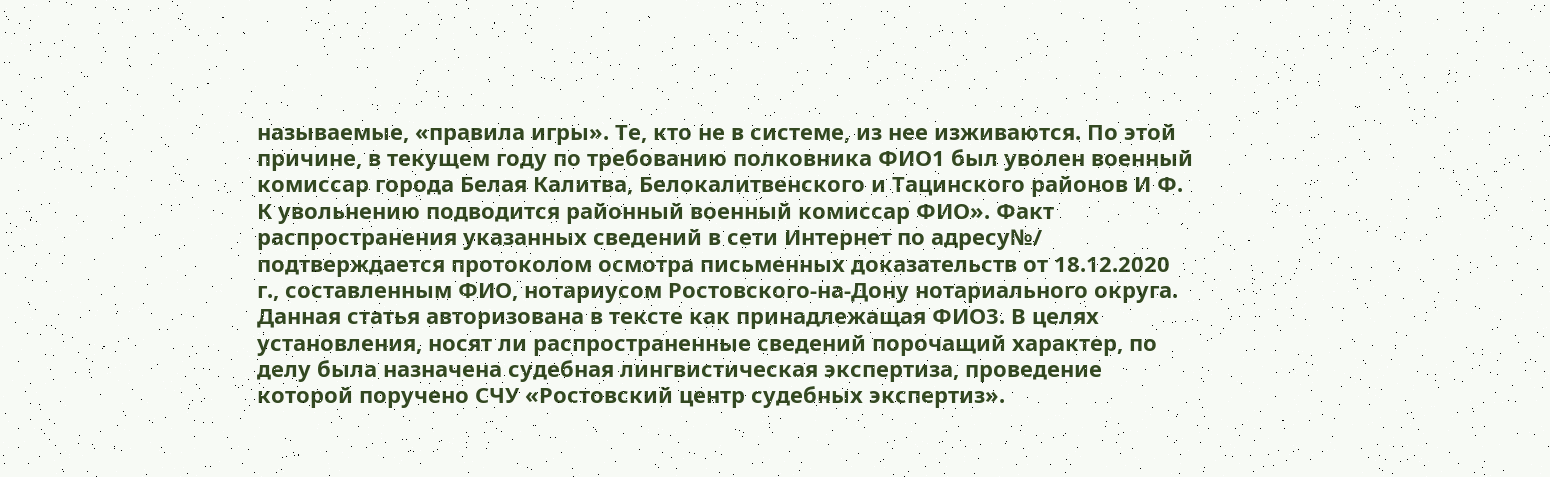называемые, «правила игры». Те, кто не в системе, из нее изживаются. По этой причине, в текущем году по требованию полковника ФИО1 был уволен военный комиссар города Белая Калитва, Белокалитвенского и Тацинского районов И Ф. К увольнению подводится районный военный комиссар ФИО». Факт распространения указанных сведений в сети Интернет по адресу№/ подтверждается протоколом осмотра письменных доказательств от 18.12.2020 г., составленным ФИО, нотариусом Ростовского-на-Дону нотариального округа. Данная статья авторизована в тексте как принадлежащая ФИО3. В целях установления, носят ли распространенные сведений порочащий характер, по делу была назначена судебная лингвистическая экспертиза, проведение которой поручено СЧУ «Ростовский центр судебных экспертиз».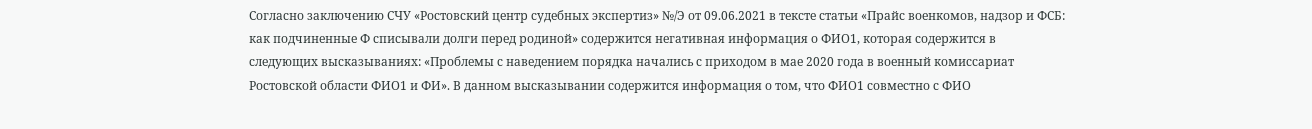Согласно заключению СЧУ «Ростовский центр судебных экспертиз» №/Э от 09.06.2021 в тексте статьи «Прайс военкомов, надзор и ФСБ: как подчиненные Ф списывали долги перед родиной» содержится негативная информация о ФИО1, которая содержится в следующих высказываниях: «Проблемы с наведением порядка начались с приходом в мае 2020 года в военный комиссариат Ростовской области ФИО1 и ФИ». В данном высказывании содержится информация о том, что ФИО1 совместно с ФИО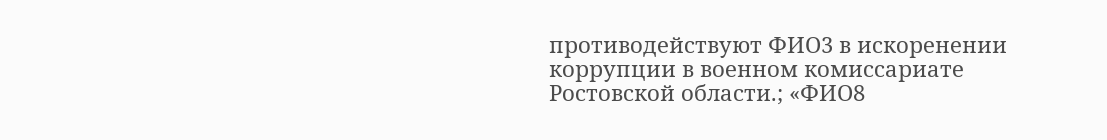противодействуют ФИО3 в искоренении коррупции в военном комиссариате Ростовской области.; «ФИО8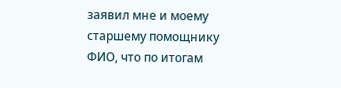заявил мне и моему старшему помощнику ФИО, что по итогам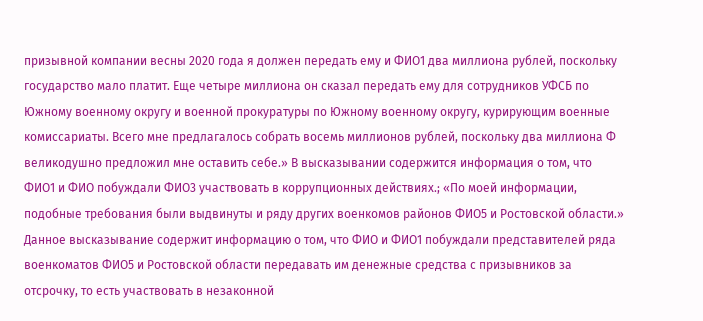призывной компании весны 2020 года я должен передать ему и ФИО1 два миллиона рублей, поскольку государство мало платит. Еще четыре миллиона он сказал передать ему для сотрудников УФСБ по Южному военному округу и военной прокуратуры по Южному военному округу, курирующим военные комиссариаты. Всего мне предлагалось собрать восемь миллионов рублей, поскольку два миллиона Ф великодушно предложил мне оставить себе.» В высказывании содержится информация о том, что ФИО1 и ФИО побуждали ФИО3 участвовать в коррупционных действиях.; «По моей информации, подобные требования были выдвинуты и ряду других военкомов районов ФИО5 и Ростовской области.» Данное высказывание содержит информацию о том, что ФИО и ФИО1 побуждали представителей ряда военкоматов ФИО5 и Ростовской области передавать им денежные средства с призывников за отсрочку, то есть участвовать в незаконной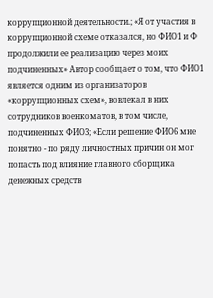коррупционной деятельности.; «Я от участия в коррупционной схеме отказался, но ФИО1 и Ф продолжили ее реализацию через моих подчиненных» Автор сообщает о том, что ФИО1 является одним из организаторов «коррупционных схем», вовлекал в них сотрудников военкоматов, в том числе, подчиненных ФИО3; «Если решение ФИО6 мне понятно - по ряду личностных причин он мог попасть под влияние главного сборщика денежных средств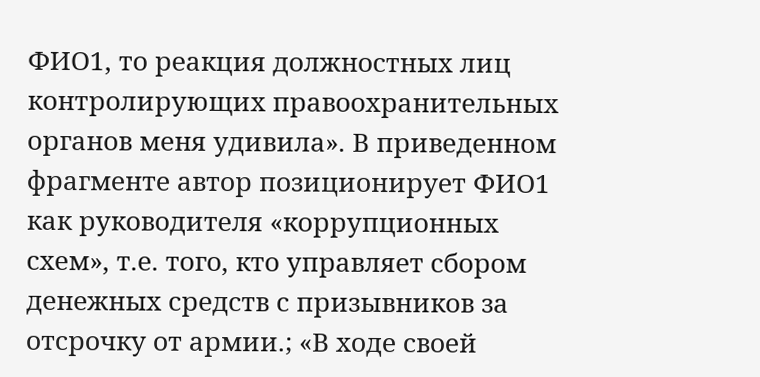ФИО1, то реакция должностных лиц контролирующих правоохранительных органов меня удивила». В приведенном фрагменте автор позиционирует ФИО1 как руководителя «коррупционных схем», т.е. того, кто управляет сбором денежных средств с призывников за отсрочку от армии.; «В ходе своей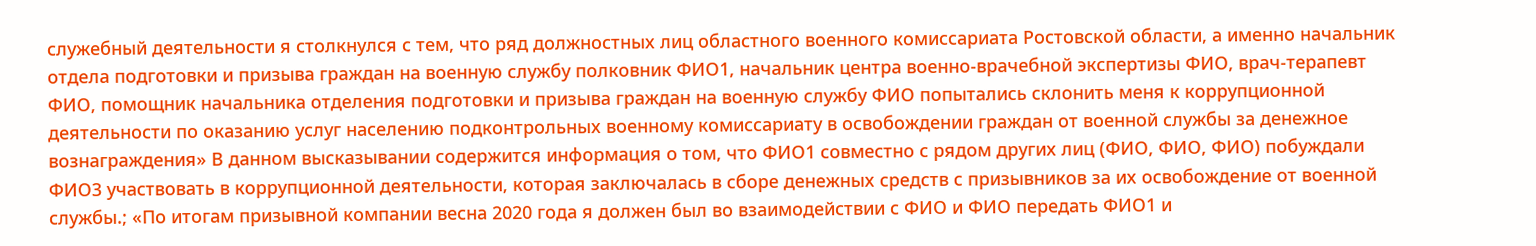служебный деятельности я столкнулся с тем, что ряд должностных лиц областного военного комиссариата Ростовской области, а именно начальник отдела подготовки и призыва граждан на военную службу полковник ФИО1, начальник центра военно-врачебной экспертизы ФИО, врач-терапевт ФИО, помощник начальника отделения подготовки и призыва граждан на военную службу ФИО попытались склонить меня к коррупционной деятельности по оказанию услуг населению подконтрольных военному комиссариату в освобождении граждан от военной службы за денежное вознаграждения» В данном высказывании содержится информация о том, что ФИО1 совместно с рядом других лиц (ФИО, ФИО, ФИО) побуждали ФИО3 участвовать в коррупционной деятельности, которая заключалась в сборе денежных средств с призывников за их освобождение от военной службы.; «По итогам призывной компании весна 2020 года я должен был во взаимодействии с ФИО и ФИО передать ФИО1 и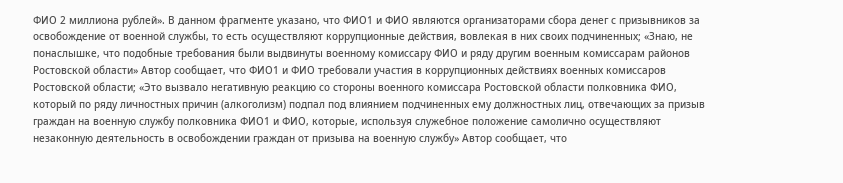ФИО 2 миллиона рублей». В данном фрагменте указано, что ФИО1 и ФИО являются организаторами сбора денег с призывников за освобождение от военной службы, то есть осуществляют коррупционные действия, вовлекая в них своих подчиненных; «Знаю, не понаслышке, что подобные требования были выдвинуты военному комиссару ФИО и ряду другим военным комиссарам районов Ростовской области» Автор сообщает, что ФИО1 и ФИО требовали участия в коррупционных действиях военных комиссаров Ростовской области; «Это вызвало негативную реакцию со стороны военного комиссара Ростовской области полковника ФИО, который по ряду личностных причин (алкоголизм) подпал под влиянием подчиненных ему должностных лиц, отвечающих за призыв граждан на военную службу полковника ФИО1 и ФИО, которые, используя служебное положение самолично осуществляют незаконную деятельность в освобождении граждан от призыва на военную службу» Автор сообщает, что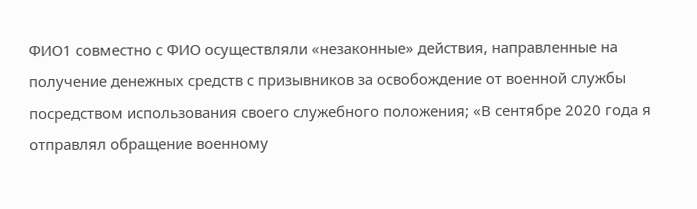ФИО1 совместно с ФИО осуществляли «незаконные» действия, направленные на получение денежных средств с призывников за освобождение от военной службы посредством использования своего служебного положения; «В сентябре 2020 года я отправлял обращение военному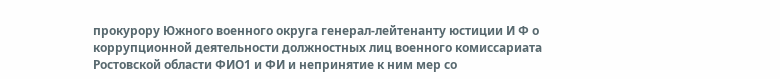прокурору Южного военного округа генерал-лейтенанту юстиции И Ф о коррупционной деятельности должностных лиц военного комиссариата Ростовской области ФИО1 и ФИ и непринятие к ним мер со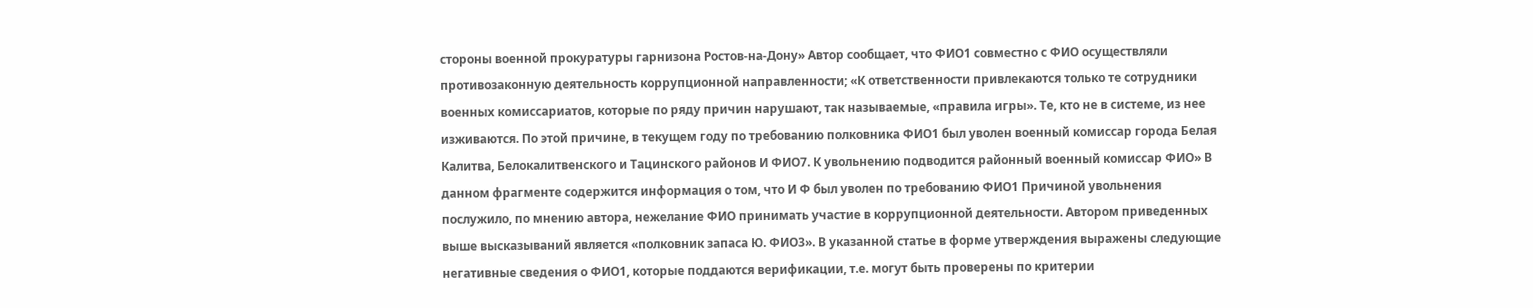стороны военной прокуратуры гарнизона Ростов-на-Дону» Автор сообщает, что ФИО1 совместно с ФИО осуществляли противозаконную деятельность коррупционной направленности; «К ответственности привлекаются только те сотрудники военных комиссариатов, которые по ряду причин нарушают, так называемые, «правила игры». Те, кто не в системе, из нее изживаются. По этой причине, в текущем году по требованию полковника ФИО1 был уволен военный комиссар города Белая Калитва, Белокалитвенского и Тацинского районов И ФИО7. К увольнению подводится районный военный комиссар ФИО» В данном фрагменте содержится информация о том, что И Ф был уволен по требованию ФИО1 Причиной увольнения послужило, по мнению автора, нежелание ФИО принимать участие в коррупционной деятельности. Автором приведенных выше высказываний является «полковник запаса Ю. ФИО3». В указанной статье в форме утверждения выражены следующие негативные сведения о ФИО1, которые поддаются верификации, т.е. могут быть проверены по критерии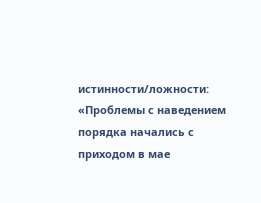истинности/ложности: «Проблемы с наведением порядка начались с приходом в мае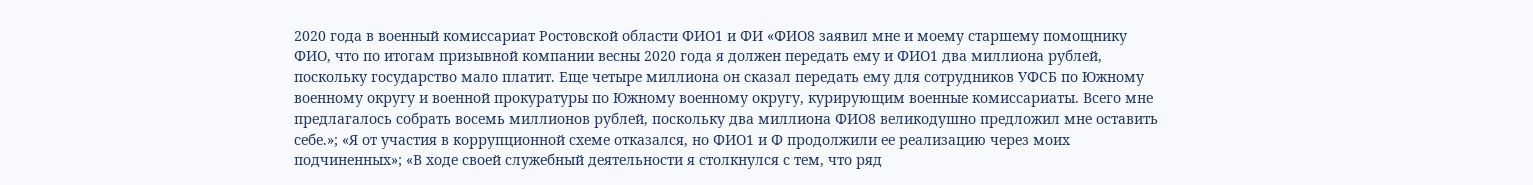2020 года в военный комиссариат Ростовской области ФИО1 и ФИ «ФИО8 заявил мне и моему старшему помощнику ФИО, что по итогам призывной компании весны 2020 года я должен передать ему и ФИО1 два миллиона рублей, поскольку государство мало платит. Еще четыре миллиона он сказал передать ему для сотрудников УФСБ по Южному военному округу и военной прокуратуры по Южному военному округу, курирующим военные комиссариаты. Всего мне предлагалось собрать восемь миллионов рублей, поскольку два миллиона ФИО8 великодушно предложил мне оставить себе.»; «Я от участия в коррупционной схеме отказался, но ФИО1 и Ф продолжили ее реализацию через моих подчиненных»; «В ходе своей служебный деятельности я столкнулся с тем, что ряд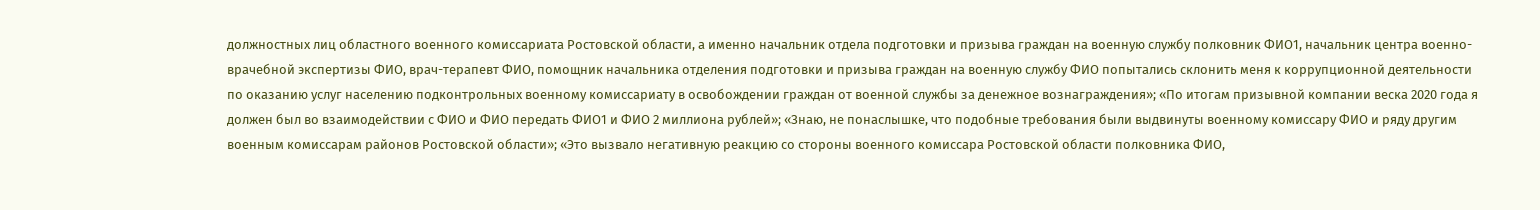должностных лиц областного военного комиссариата Ростовской области, а именно начальник отдела подготовки и призыва граждан на военную службу полковник ФИО1, начальник центра военно-врачебной экспертизы ФИО, врач-терапевт ФИО, помощник начальника отделения подготовки и призыва граждан на военную службу ФИО попытались склонить меня к коррупционной деятельности по оказанию услуг населению подконтрольных военному комиссариату в освобождении граждан от военной службы за денежное вознаграждения»; «По итогам призывной компании веска 2020 года я должен был во взаимодействии с ФИО и ФИО передать ФИО1 и ФИО 2 миллиона рублей»; «Знаю, не понаслышке, что подобные требования были выдвинуты военному комиссару ФИО и ряду другим военным комиссарам районов Ростовской области»; «Это вызвало негативную реакцию со стороны военного комиссара Ростовской области полковника ФИО,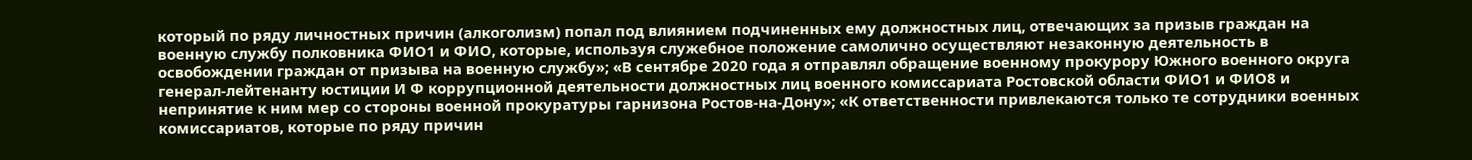который по ряду личностных причин (алкоголизм) попал под влиянием подчиненных ему должностных лиц, отвечающих за призыв граждан на военную службу полковника ФИО1 и ФИО, которые, используя служебное положение самолично осуществляют незаконную деятельность в освобождении граждан от призыва на военную службу»; «В сентябре 2020 года я отправлял обращение военному прокурору Южного военного округа генерал-лейтенанту юстиции И Ф коррупционной деятельности должностных лиц военного комиссариата Ростовской области ФИО1 и ФИО8 и непринятие к ним мер со стороны военной прокуратуры гарнизона Ростов-на-Дону»; «К ответственности привлекаются только те сотрудники военных комиссариатов, которые по ряду причин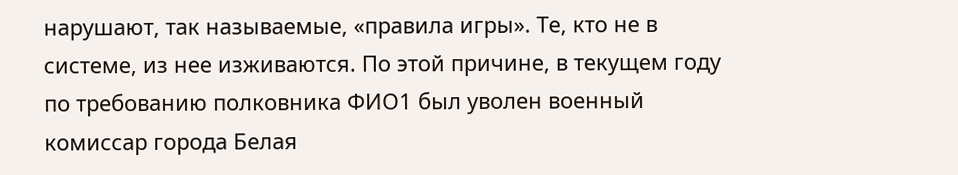нарушают, так называемые, «правила игры». Те, кто не в системе, из нее изживаются. По этой причине, в текущем году по требованию полковника ФИО1 был уволен военный комиссар города Белая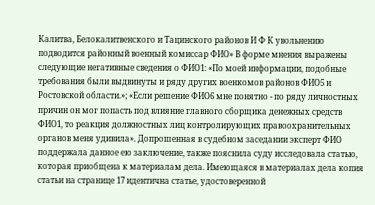Калитва, Белокалитвенского и Тацинского районов И Ф К увольнению подводится районный военный комиссар ФИО» В форме мнения выражены следующие негативные сведения о ФИО1: «По моей информации, подобные требования были выдвинуты и ряду других военкомов районов ФИО5 и Ростовской области.»; «Если решение ФИО6 мне понятно - по ряду личностных причин он мог попасть под влияние главного сборщика денежных средств ФИО1, то реакция должностных лиц контролирующих правоохранительных органов меня удивила». Допрошенная в судебном заседании эксперт ФИО поддержала данное ею заключение, также пояснила суду исследовала статью, которая приобщена к материалам дела. Имеющаяся в материалах дела копия статьи на странице 17 идентична статье, удостоверенной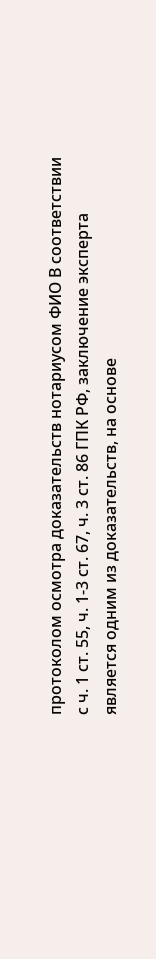протоколом осмотра доказательств нотариусом ФИО В соответствии с ч. 1 ст. 55, ч. 1-3 ст. 67, ч. 3 ст. 86 ГПК РФ, заключение эксперта является одним из доказательств, на основе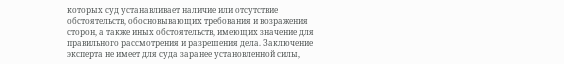которых суд устанавливает наличие или отсутствие обстоятельств, обосновывающих требования и возражения сторон, а также иных обстоятельств, имеющих значение для правильного рассмотрения и разрешения дела. Заключение эксперта не имеет для суда заранее установленной силы,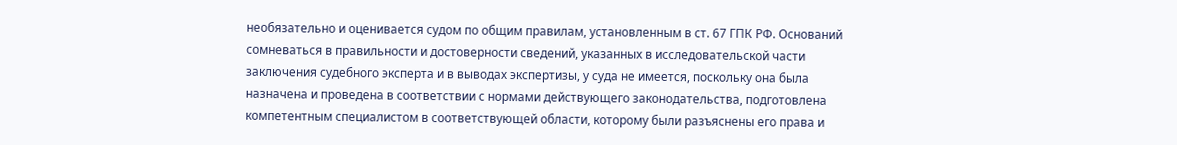необязательно и оценивается судом по общим правилам, установленным в ст. 67 ГПК РФ. Оснований сомневаться в правильности и достоверности сведений, указанных в исследовательской части заключения судебного эксперта и в выводах экспертизы, у суда не имеется, поскольку она была назначена и проведена в соответствии с нормами действующего законодательства, подготовлена компетентным специалистом в соответствующей области, которому были разъяснены его права и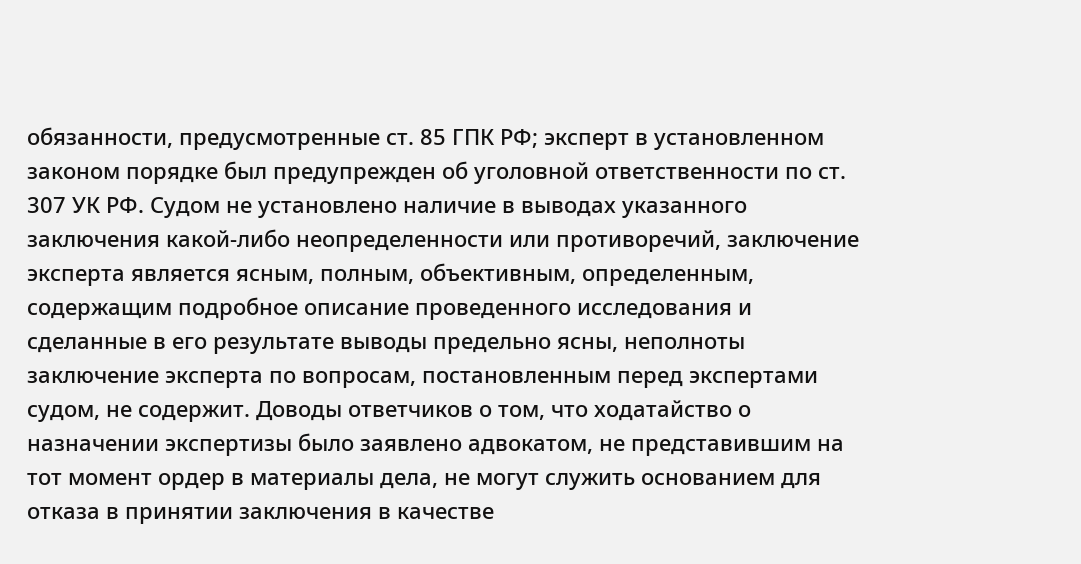обязанности, предусмотренные ст. 85 ГПК РФ; эксперт в установленном законом порядке был предупрежден об уголовной ответственности по ст. 307 УК РФ. Судом не установлено наличие в выводах указанного заключения какой-либо неопределенности или противоречий, заключение эксперта является ясным, полным, объективным, определенным, содержащим подробное описание проведенного исследования и сделанные в его результате выводы предельно ясны, неполноты заключение эксперта по вопросам, постановленным перед экспертами судом, не содержит. Доводы ответчиков о том, что ходатайство о назначении экспертизы было заявлено адвокатом, не представившим на тот момент ордер в материалы дела, не могут служить основанием для отказа в принятии заключения в качестве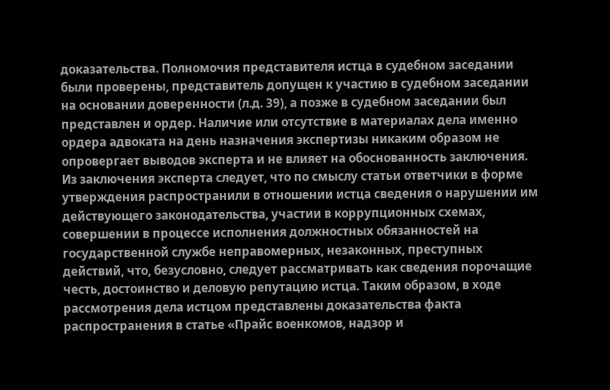доказательства. Полномочия представителя истца в судебном заседании были проверены, представитель допущен к участию в судебном заседании на основании доверенности (л.д. 39), а позже в судебном заседании был представлен и ордер. Наличие или отсутствие в материалах дела именно ордера адвоката на день назначения экспертизы никаким образом не опровергает выводов эксперта и не влияет на обоснованность заключения. Из заключения эксперта следует, что по смыслу статьи ответчики в форме утверждения распространили в отношении истца сведения о нарушении им действующего законодательства, участии в коррупционных схемах, совершении в процессе исполнения должностных обязанностей на государственной службе неправомерных, незаконных, преступных действий, что, безусловно, следует рассматривать как сведения порочащие честь, достоинство и деловую репутацию истца. Таким образом, в ходе рассмотрения дела истцом представлены доказательства факта распространения в статье «Прайс военкомов, надзор и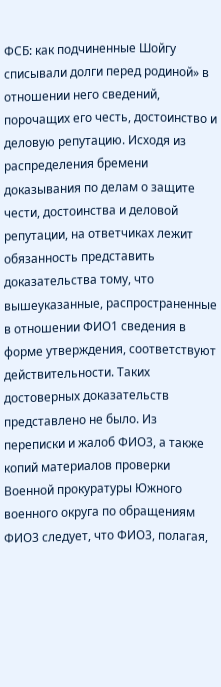ФСБ: как подчиненные Шойгу списывали долги перед родиной» в отношении него сведений, порочащих его честь, достоинство и деловую репутацию. Исходя из распределения бремени доказывания по делам о защите чести, достоинства и деловой репутации, на ответчиках лежит обязанность представить доказательства тому, что вышеуказанные, распространенные в отношении ФИО1 сведения в форме утверждения, соответствуют действительности. Таких достоверных доказательств представлено не было. Из переписки и жалоб ФИО3, а также копий материалов проверки Военной прокуратуры Южного военного округа по обращениям ФИО3 следует, что ФИО3, полагая,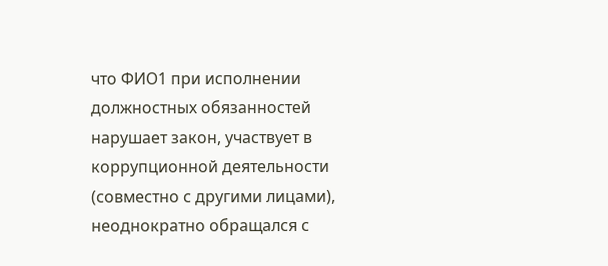что ФИО1 при исполнении должностных обязанностей нарушает закон, участвует в коррупционной деятельности (совместно с другими лицами), неоднократно обращался с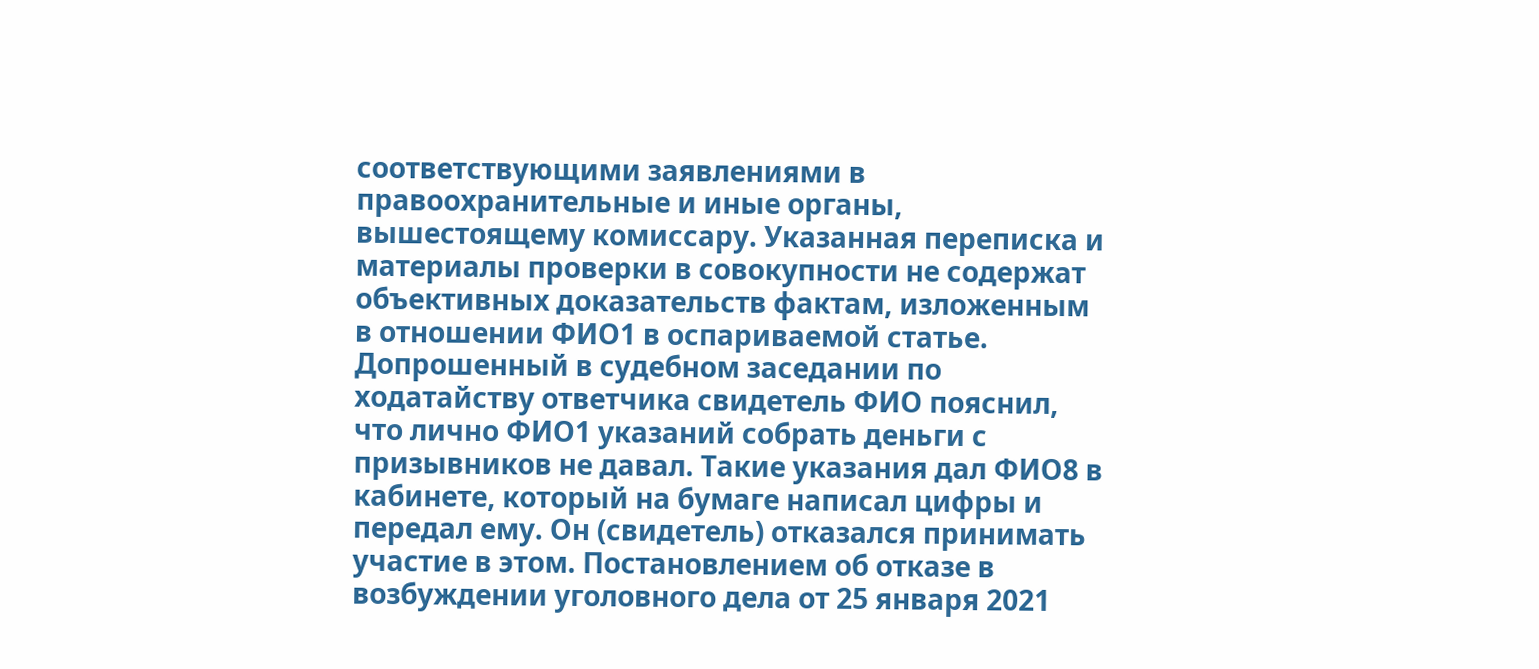соответствующими заявлениями в правоохранительные и иные органы, вышестоящему комиссару. Указанная переписка и материалы проверки в совокупности не содержат объективных доказательств фактам, изложенным в отношении ФИО1 в оспариваемой статье. Допрошенный в судебном заседании по ходатайству ответчика свидетель ФИО пояснил, что лично ФИО1 указаний собрать деньги с призывников не давал. Такие указания дал ФИО8 в кабинете, который на бумаге написал цифры и передал ему. Он (свидетель) отказался принимать участие в этом. Постановлением об отказе в возбуждении уголовного дела от 25 января 2021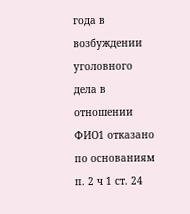года в возбуждении уголовного дела в отношении ФИО1 отказано по основаниям п. 2 ч 1 ст. 24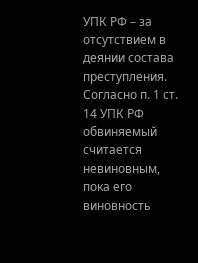УПК РФ – за отсутствием в деянии состава преступления. Согласно п. 1 ст. 14 УПК РФ обвиняемый считается невиновным, пока его виновность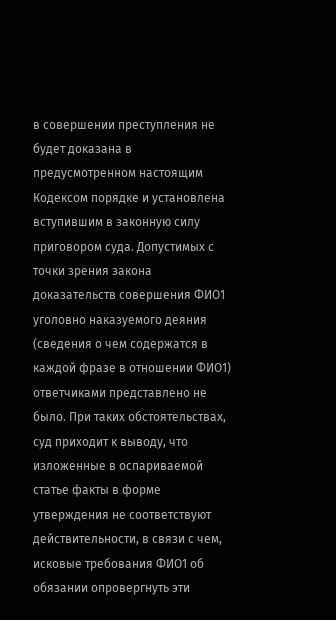в совершении преступления не будет доказана в предусмотренном настоящим Кодексом порядке и установлена вступившим в законную силу приговором суда. Допустимых с точки зрения закона доказательств совершения ФИО1 уголовно наказуемого деяния (сведения о чем содержатся в каждой фразе в отношении ФИО1) ответчиками представлено не было. При таких обстоятельствах, суд приходит к выводу, что изложенные в оспариваемой статье факты в форме утверждения не соответствуют действительности, в связи с чем, исковые требования ФИО1 об обязании опровергнуть эти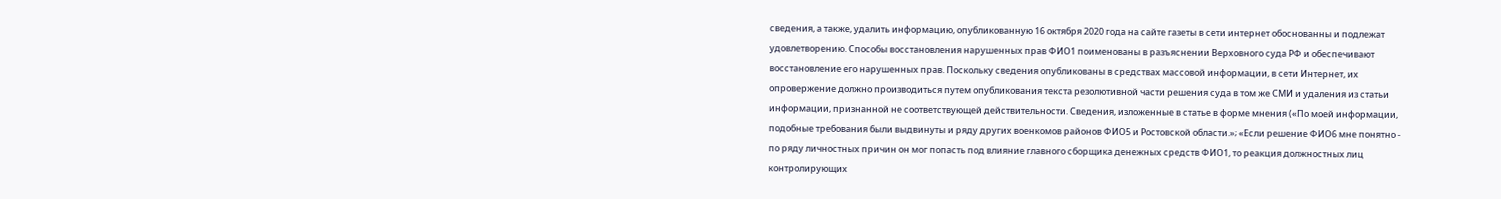сведения, а также, удалить информацию, опубликованную 16 октября 2020 года на сайте газеты в сети интернет обоснованны и подлежат удовлетворению. Способы восстановления нарушенных прав ФИО1 поименованы в разъяснении Верховного суда РФ и обеспечивают восстановление его нарушенных прав. Поскольку сведения опубликованы в средствах массовой информации, в сети Интернет, их опровержение должно производиться путем опубликования текста резолютивной части решения суда в том же СМИ и удаления из статьи информации, признанной не соответствующей действительности. Сведения, изложенные в статье в форме мнения («По моей информации, подобные требования были выдвинуты и ряду других военкомов районов ФИО5 и Ростовской области.»; «Если решение ФИО6 мне понятно - по ряду личностных причин он мог попасть под влияние главного сборщика денежных средств ФИО1, то реакция должностных лиц контролирующих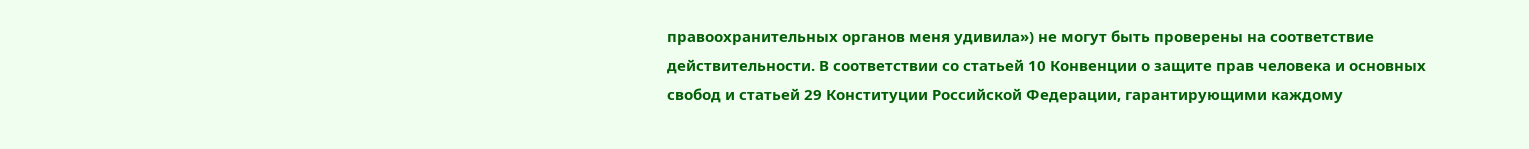правоохранительных органов меня удивила») не могут быть проверены на соответствие действительности. В соответствии со статьей 10 Конвенции о защите прав человека и основных свобод и статьей 29 Конституции Российской Федерации, гарантирующими каждому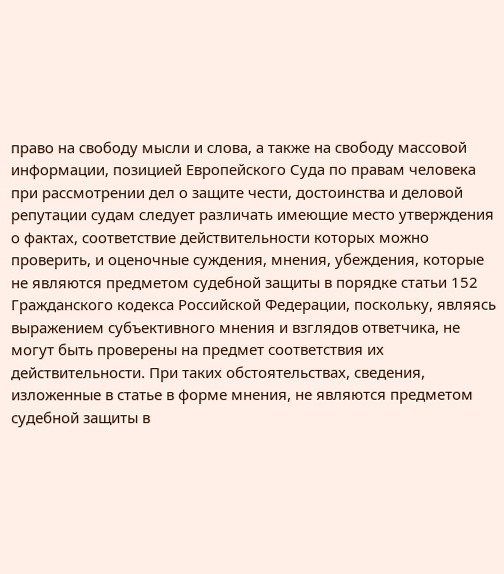право на свободу мысли и слова, а также на свободу массовой информации, позицией Европейского Суда по правам человека при рассмотрении дел о защите чести, достоинства и деловой репутации судам следует различать имеющие место утверждения о фактах, соответствие действительности которых можно проверить, и оценочные суждения, мнения, убеждения, которые не являются предметом судебной защиты в порядке статьи 152 Гражданского кодекса Российской Федерации, поскольку, являясь выражением субъективного мнения и взглядов ответчика, не могут быть проверены на предмет соответствия их действительности. При таких обстоятельствах, сведения, изложенные в статье в форме мнения, не являются предметом судебной защиты в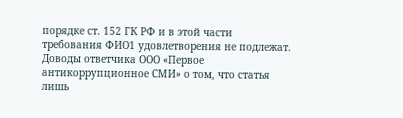порядке ст. 152 ГК РФ и в этой части требования ФИО1 удовлетворения не подлежат. Доводы ответчика ООО «Первое антикоррупционное СМИ» о том, что статья лишь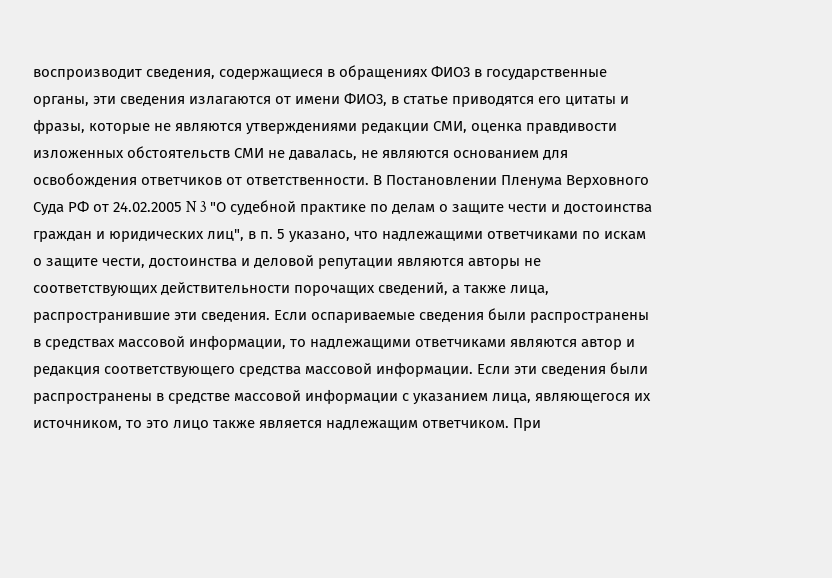воспроизводит сведения, содержащиеся в обращениях ФИО3 в государственные органы, эти сведения излагаются от имени ФИО3, в статье приводятся его цитаты и фразы, которые не являются утверждениями редакции СМИ, оценка правдивости изложенных обстоятельств СМИ не давалась, не являются основанием для освобождения ответчиков от ответственности. В Постановлении Пленума Верховного Суда РФ от 24.02.2005 N 3 "О судебной практике по делам о защите чести и достоинства граждан и юридических лиц", в п. 5 указано, что надлежащими ответчиками по искам о защите чести, достоинства и деловой репутации являются авторы не соответствующих действительности порочащих сведений, а также лица, распространившие эти сведения. Если оспариваемые сведения были распространены в средствах массовой информации, то надлежащими ответчиками являются автор и редакция соответствующего средства массовой информации. Если эти сведения были распространены в средстве массовой информации с указанием лица, являющегося их источником, то это лицо также является надлежащим ответчиком. При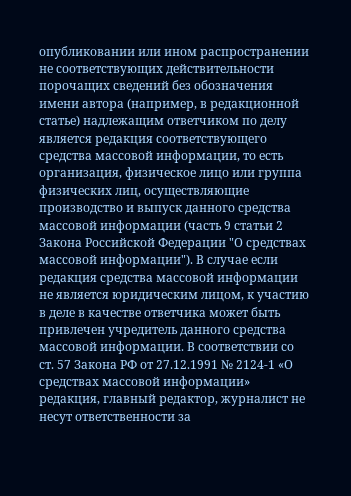опубликовании или ином распространении не соответствующих действительности порочащих сведений без обозначения имени автора (например, в редакционной статье) надлежащим ответчиком по делу является редакция соответствующего средства массовой информации, то есть организация, физическое лицо или группа физических лиц, осуществляющие производство и выпуск данного средства массовой информации (часть 9 статьи 2 Закона Российской Федерации "О средствах массовой информации"). В случае если редакция средства массовой информации не является юридическим лицом, к участию в деле в качестве ответчика может быть привлечен учредитель данного средства массовой информации. В соответствии со ст. 57 Закона РФ от 27.12.1991 № 2124-1 «О средствах массовой информации» редакция, главный редактор, журналист не несут ответственности за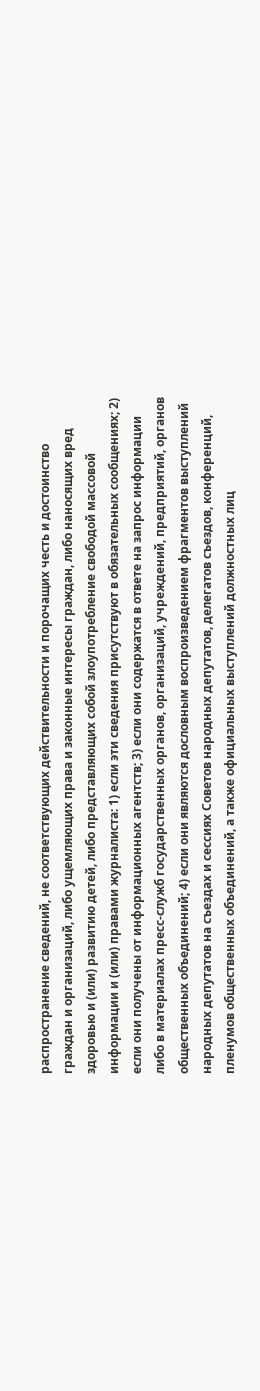распространение сведений, не соответствующих действительности и порочащих честь и достоинство граждан и организаций, либо ущемляющих права и законные интересы граждан, либо наносящих вред здоровью и (или) развитию детей, либо представляющих собой злоупотребление свободой массовой информации и (или) правами журналиста: 1) если эти сведения присутствуют в обязательных сообщениях; 2) если они получены от информационных агентств; 3) если они содержатся в ответе на запрос информации либо в материалах пресс-служб государственных органов, организаций, учреждений, предприятий, органов общественных объединений; 4) если они являются дословным воспроизведением фрагментов выступлений народных депутатов на съездах и сессиях Советов народных депутатов, делегатов съездов, конференций, пленумов общественных объединений, а также официальных выступлений должностных лиц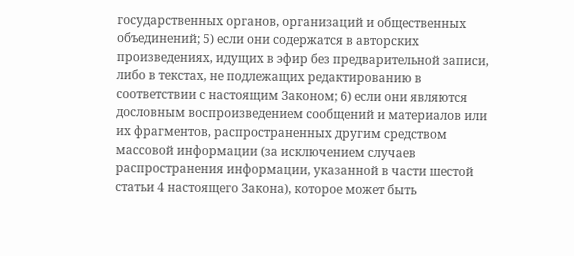государственных органов, организаций и общественных объединений; 5) если они содержатся в авторских произведениях, идущих в эфир без предварительной записи, либо в текстах, не подлежащих редактированию в соответствии с настоящим Законом; 6) если они являются дословным воспроизведением сообщений и материалов или их фрагментов, распространенных другим средством массовой информации (за исключением случаев распространения информации, указанной в части шестой статьи 4 настоящего Закона), которое может быть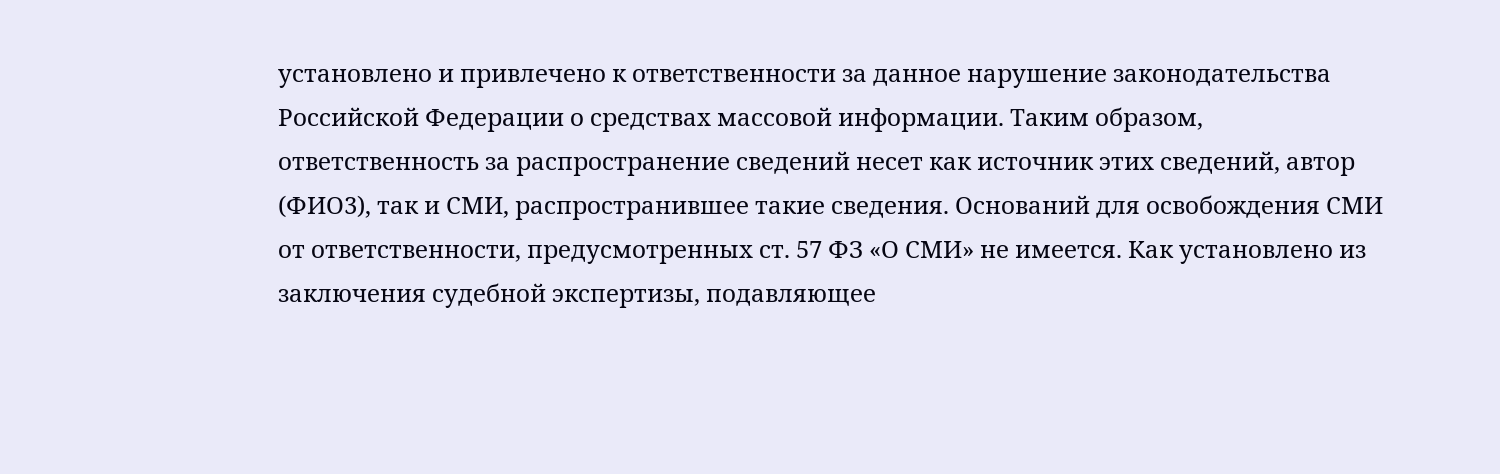установлено и привлечено к ответственности за данное нарушение законодательства Российской Федерации о средствах массовой информации. Таким образом, ответственность за распространение сведений несет как источник этих сведений, автор (ФИО3), так и СМИ, распространившее такие сведения. Оснований для освобождения СМИ от ответственности, предусмотренных ст. 57 ФЗ «О СМИ» не имеется. Как установлено из заключения судебной экспертизы, подавляющее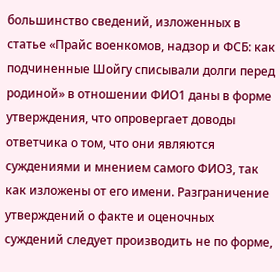большинство сведений, изложенных в статье «Прайс военкомов, надзор и ФСБ: как подчиненные Шойгу списывали долги перед родиной» в отношении ФИО1 даны в форме утверждения, что опровергает доводы ответчика о том, что они являются суждениями и мнением самого ФИО3, так как изложены от его имени. Разграничение утверждений о факте и оценочных суждений следует производить не по форме,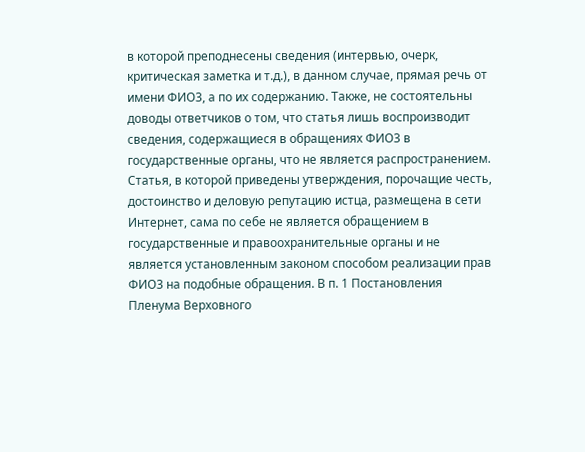в которой преподнесены сведения (интервью, очерк, критическая заметка и т.д.), в данном случае, прямая речь от имени ФИО3, а по их содержанию. Также, не состоятельны доводы ответчиков о том, что статья лишь воспроизводит сведения, содержащиеся в обращениях ФИО3 в государственные органы, что не является распространением. Статья, в которой приведены утверждения, порочащие честь, достоинство и деловую репутацию истца, размещена в сети Интернет, сама по себе не является обращением в государственные и правоохранительные органы и не является установленным законом способом реализации прав ФИО3 на подобные обращения. В п. 1 Постановления Пленума Верховного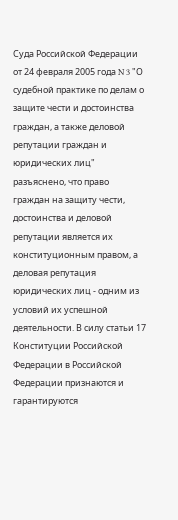Суда Российской Федерации от 24 февраля 2005 года N 3 "О судебной практике по делам о защите чести и достоинства граждан, а также деловой репутации граждан и юридических лиц" разъяснено, что право граждан на защиту чести, достоинства и деловой репутации является их конституционным правом, а деловая репутация юридических лиц - одним из условий их успешной деятельности. В силу статьи 17 Конституции Российской Федерации в Российской Федерации признаются и гарантируются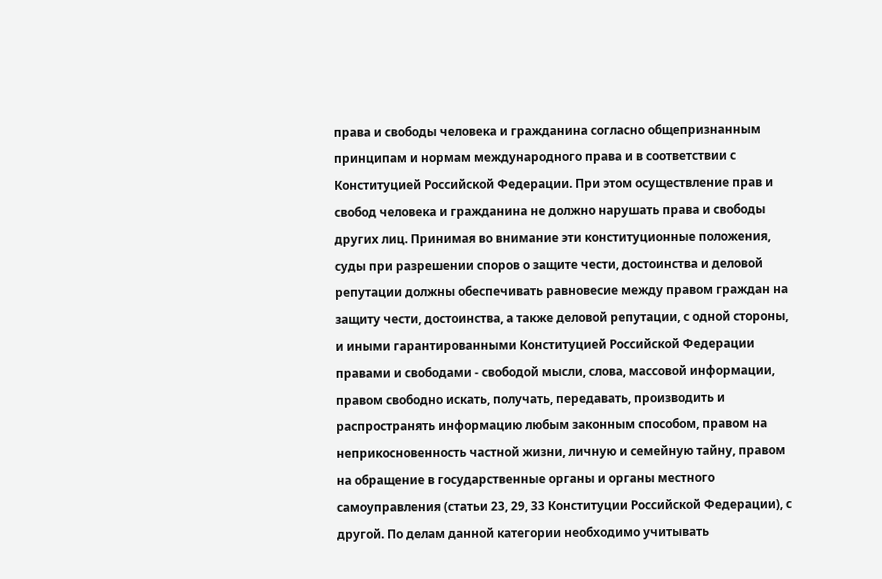права и свободы человека и гражданина согласно общепризнанным принципам и нормам международного права и в соответствии с Конституцией Российской Федерации. При этом осуществление прав и свобод человека и гражданина не должно нарушать права и свободы других лиц. Принимая во внимание эти конституционные положения, суды при разрешении споров о защите чести, достоинства и деловой репутации должны обеспечивать равновесие между правом граждан на защиту чести, достоинства, а также деловой репутации, с одной стороны, и иными гарантированными Конституцией Российской Федерации правами и свободами - свободой мысли, слова, массовой информации, правом свободно искать, получать, передавать, производить и распространять информацию любым законным способом, правом на неприкосновенность частной жизни, личную и семейную тайну, правом на обращение в государственные органы и органы местного самоуправления (статьи 23, 29, 33 Конституции Российской Федерации), с другой. По делам данной категории необходимо учитывать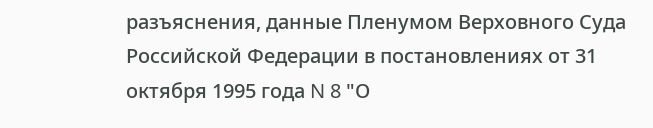разъяснения, данные Пленумом Верховного Суда Российской Федерации в постановлениях от 31 октября 1995 года N 8 "О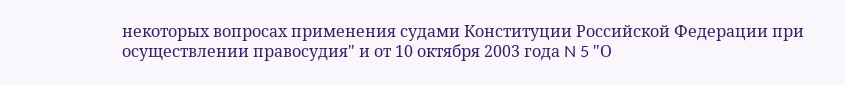некоторых вопросах применения судами Конституции Российской Федерации при осуществлении правосудия" и от 10 октября 2003 года N 5 "О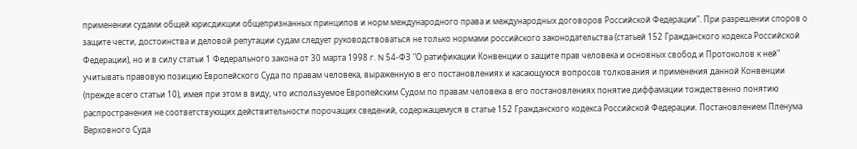применении судами общей юрисдикции общепризнанных принципов и норм международного права и международных договоров Российской Федерации". При разрешении споров о защите чести, достоинства и деловой репутации судам следует руководствоваться не только нормами российского законодательства (статьей 152 Гражданского кодекса Российской Федерации), но и в силу статьи 1 Федерального закона от 30 марта 1998 г. N 54-ФЗ "О ратификации Конвенции о защите прав человека и основных свобод и Протоколов к ней" учитывать правовую позицию Европейского Суда по правам человека, выраженную в его постановлениях и касающуюся вопросов толкования и применения данной Конвенции (прежде всего статьи 10), имея при этом в виду, что используемое Европейским Судом по правам человека в его постановлениях понятие диффамации тождественно понятию распространения не соответствующих действительности порочащих сведений, содержащемуся в статье 152 Гражданского кодекса Российской Федерации. Постановлением Пленума Верховного Суда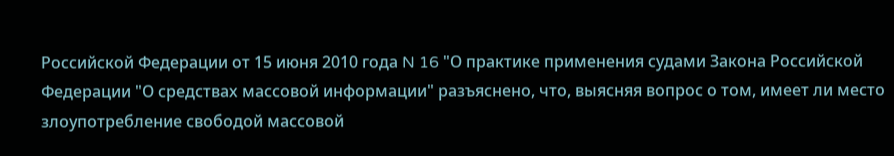Российской Федерации от 15 июня 2010 года N 16 "О практике применения судами Закона Российской Федерации "О средствах массовой информации" разъяснено, что, выясняя вопрос о том, имеет ли место злоупотребление свободой массовой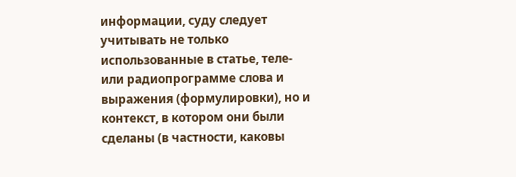информации, суду следует учитывать не только использованные в статье, теле- или радиопрограмме слова и выражения (формулировки), но и контекст, в котором они были сделаны (в частности, каковы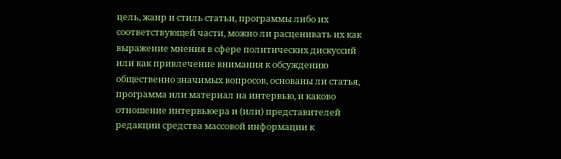цель, жанр и стиль статьи, программы либо их соответствующей части, можно ли расценивать их как выражение мнения в сфере политических дискуссий или как привлечение внимания к обсуждению общественно значимых вопросов, основаны ли статья, программа или материал на интервью, и каково отношение интервьюера и (или) представителей редакции средства массовой информации к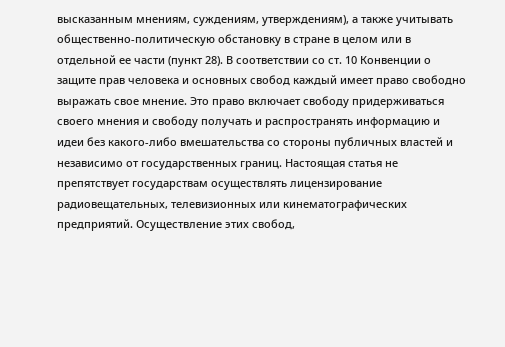высказанным мнениям, суждениям, утверждениям), а также учитывать общественно-политическую обстановку в стране в целом или в отдельной ее части (пункт 28). В соответствии со ст. 10 Конвенции о защите прав человека и основных свобод каждый имеет право свободно выражать свое мнение. Это право включает свободу придерживаться своего мнения и свободу получать и распространять информацию и идеи без какого-либо вмешательства со стороны публичных властей и независимо от государственных границ. Настоящая статья не препятствует государствам осуществлять лицензирование радиовещательных, телевизионных или кинематографических предприятий. Осуществление этих свобод,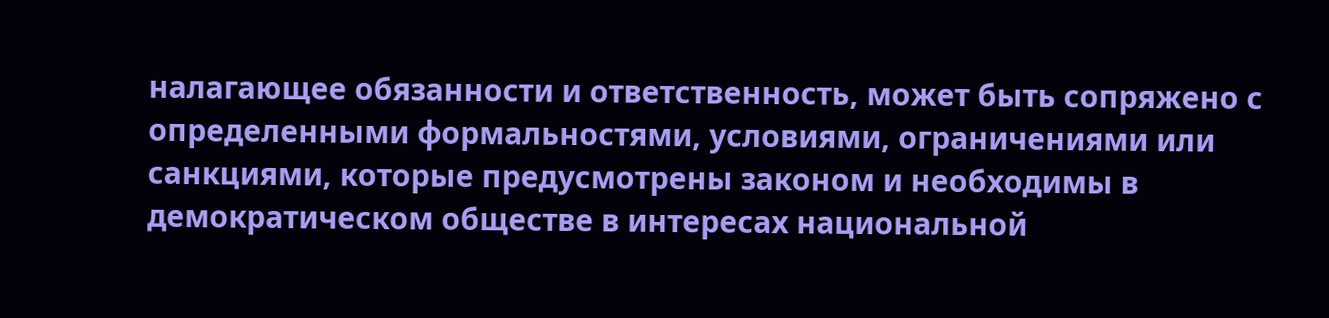налагающее обязанности и ответственность, может быть сопряжено с определенными формальностями, условиями, ограничениями или санкциями, которые предусмотрены законом и необходимы в демократическом обществе в интересах национальной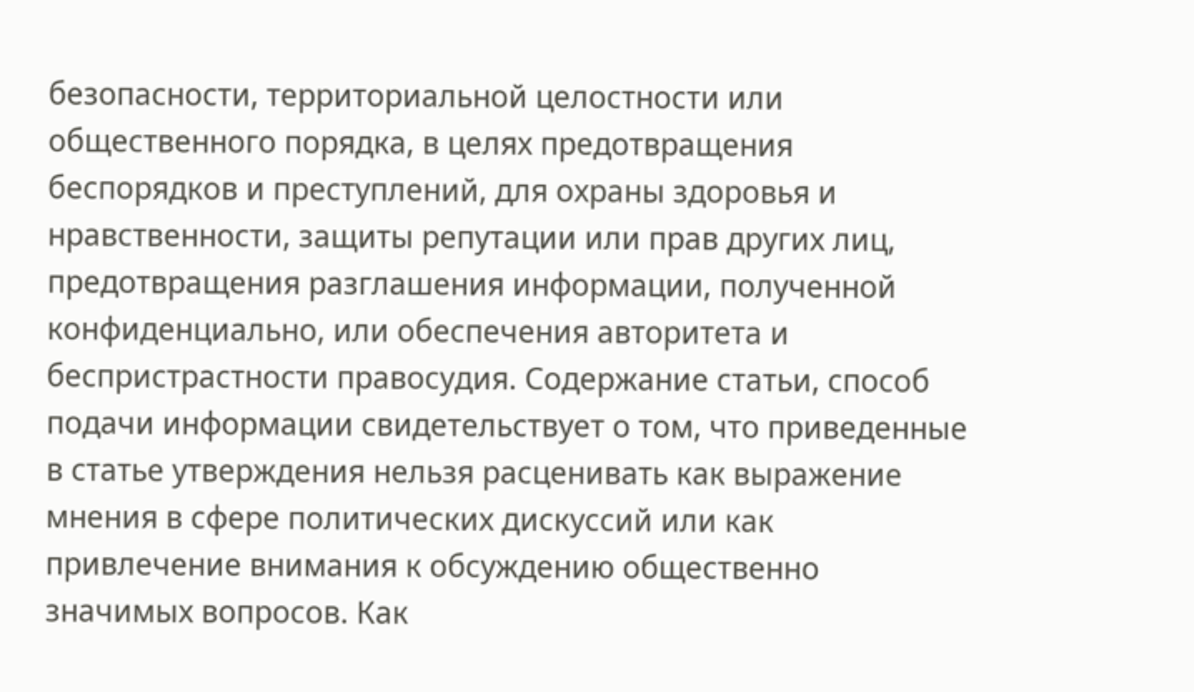безопасности, территориальной целостности или общественного порядка, в целях предотвращения беспорядков и преступлений, для охраны здоровья и нравственности, защиты репутации или прав других лиц, предотвращения разглашения информации, полученной конфиденциально, или обеспечения авторитета и беспристрастности правосудия. Содержание статьи, способ подачи информации свидетельствует о том, что приведенные в статье утверждения нельзя расценивать как выражение мнения в сфере политических дискуссий или как привлечение внимания к обсуждению общественно значимых вопросов. Как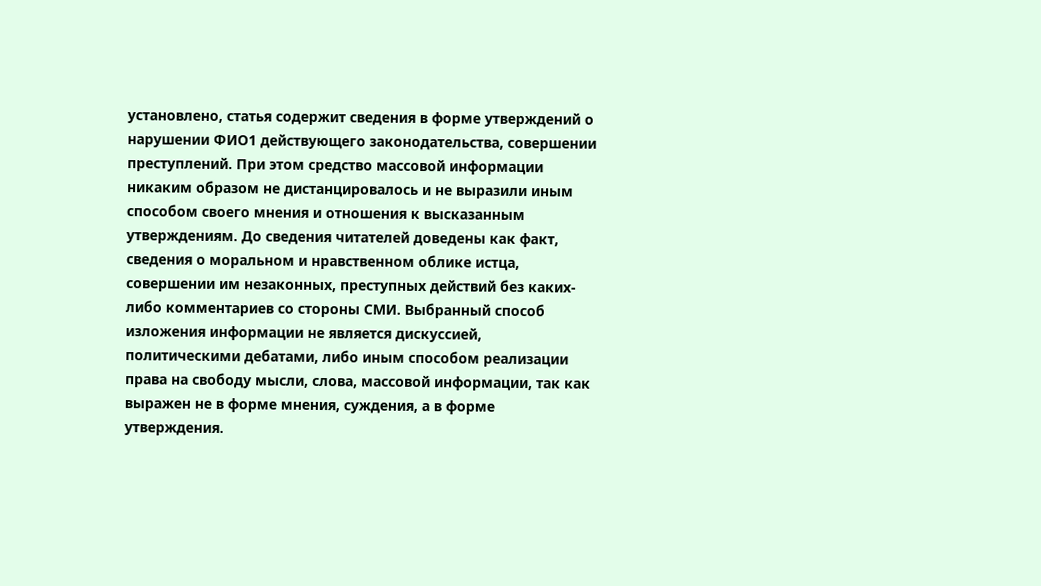установлено, статья содержит сведения в форме утверждений о нарушении ФИО1 действующего законодательства, совершении преступлений. При этом средство массовой информации никаким образом не дистанцировалось и не выразили иным способом своего мнения и отношения к высказанным утверждениям. До сведения читателей доведены как факт, сведения о моральном и нравственном облике истца, совершении им незаконных, преступных действий без каких-либо комментариев со стороны СМИ. Выбранный способ изложения информации не является дискуссией, политическими дебатами, либо иным способом реализации права на свободу мысли, слова, массовой информации, так как выражен не в форме мнения, суждения, а в форме утверждения.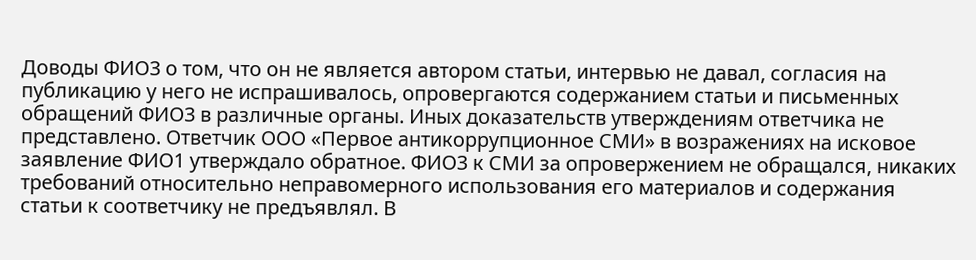Доводы ФИО3 о том, что он не является автором статьи, интервью не давал, согласия на публикацию у него не испрашивалось, опровергаются содержанием статьи и письменных обращений ФИО3 в различные органы. Иных доказательств утверждениям ответчика не представлено. Ответчик ООО «Первое антикоррупционное СМИ» в возражениях на исковое заявление ФИО1 утверждало обратное. ФИО3 к СМИ за опровержением не обращался, никаких требований относительно неправомерного использования его материалов и содержания статьи к соответчику не предъявлял. В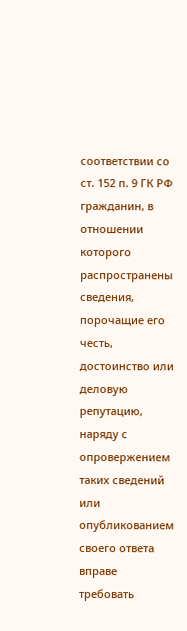соответствии со ст. 152 п. 9 ГК РФ гражданин, в отношении которого распространены сведения, порочащие его честь, достоинство или деловую репутацию, наряду с опровержением таких сведений или опубликованием своего ответа вправе требовать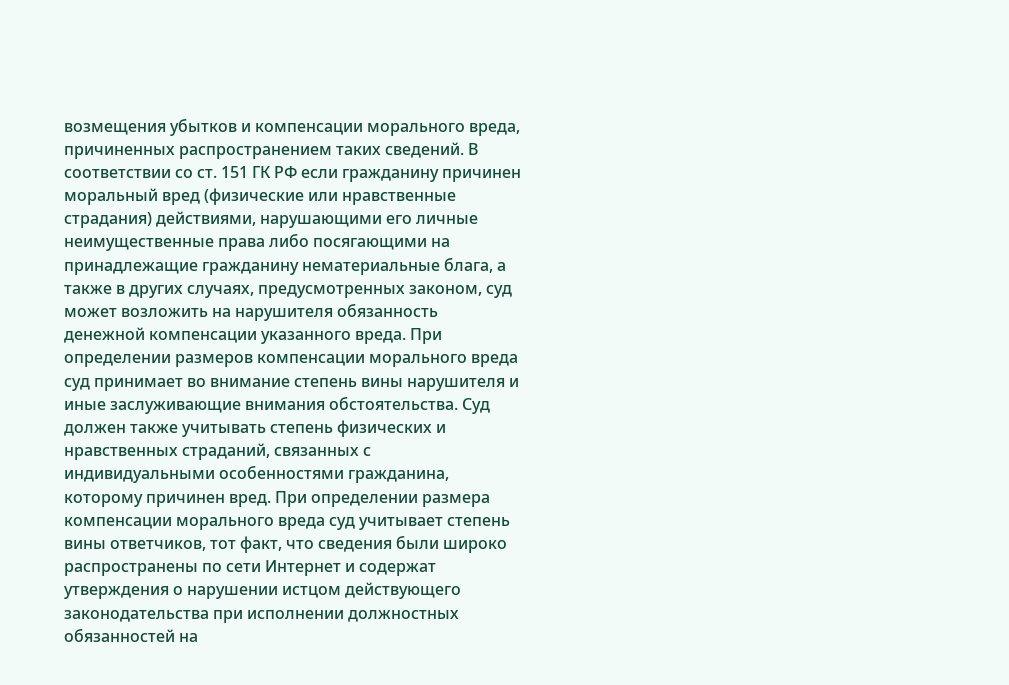возмещения убытков и компенсации морального вреда, причиненных распространением таких сведений. В соответствии со ст. 151 ГК РФ если гражданину причинен моральный вред (физические или нравственные страдания) действиями, нарушающими его личные неимущественные права либо посягающими на принадлежащие гражданину нематериальные блага, а также в других случаях, предусмотренных законом, суд может возложить на нарушителя обязанность денежной компенсации указанного вреда. При определении размеров компенсации морального вреда суд принимает во внимание степень вины нарушителя и иные заслуживающие внимания обстоятельства. Суд должен также учитывать степень физических и нравственных страданий, связанных с индивидуальными особенностями гражданина, которому причинен вред. При определении размера компенсации морального вреда суд учитывает степень вины ответчиков, тот факт, что сведения были широко распространены по сети Интернет и содержат утверждения о нарушении истцом действующего законодательства при исполнении должностных обязанностей на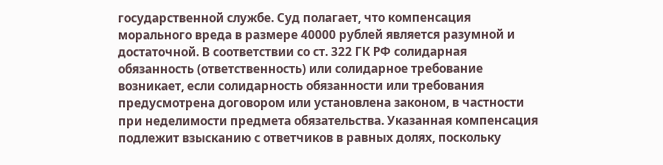государственной службе. Суд полагает, что компенсация морального вреда в размере 40000 рублей является разумной и достаточной. В соответствии со ст. 322 ГК РФ солидарная обязанность (ответственность) или солидарное требование возникает, если солидарность обязанности или требования предусмотрена договором или установлена законом, в частности при неделимости предмета обязательства. Указанная компенсация подлежит взысканию с ответчиков в равных долях, поскольку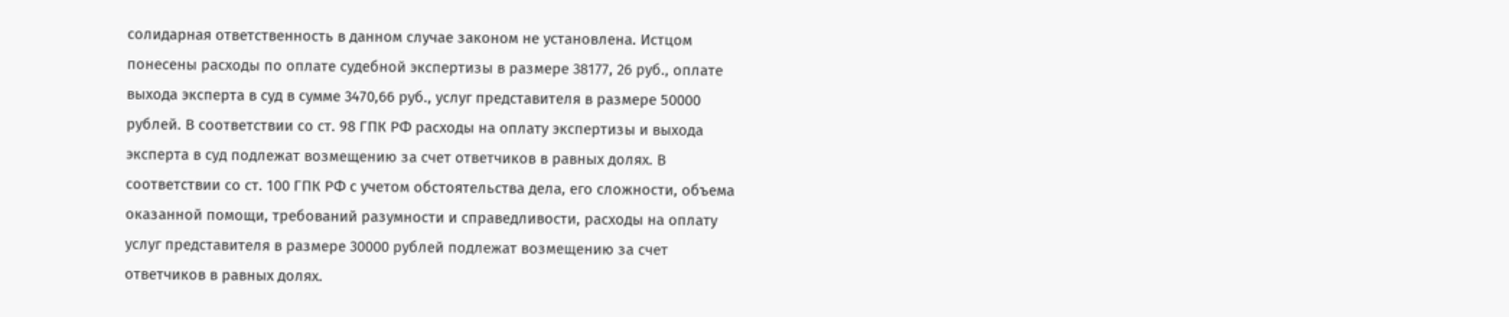солидарная ответственность в данном случае законом не установлена. Истцом понесены расходы по оплате судебной экспертизы в размере 38177, 26 руб., оплате выхода эксперта в суд в сумме 3470,66 руб., услуг представителя в размере 50000 рублей. В соответствии со ст. 98 ГПК РФ расходы на оплату экспертизы и выхода эксперта в суд подлежат возмещению за счет ответчиков в равных долях. В соответствии со ст. 100 ГПК РФ с учетом обстоятельства дела, его сложности, объема оказанной помощи, требований разумности и справедливости, расходы на оплату услуг представителя в размере 30000 рублей подлежат возмещению за счет ответчиков в равных долях.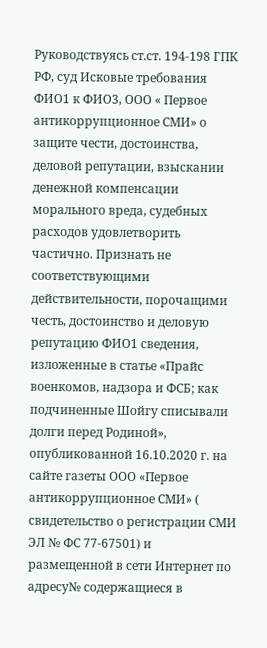Руководствуясь ст.ст. 194-198 ГПК РФ, суд Исковые требования ФИО1 к ФИО3, ООО « Первое антикоррупционное СМИ» о защите чести, достоинства, деловой репутации, взыскании денежной компенсации морального вреда, судебных расходов удовлетворить частично. Признать не соответствующими действительности, порочащими честь, достоинство и деловую репутацию ФИО1 сведения, изложенные в статье «Прайс военкомов, надзора и ФСБ; как подчиненные Шойгу списывали долги перед Родиной», опубликованной 16.10.2020 г. на сайте газеты ООО «Первое антикоррупционное СМИ» ( свидетельство о регистрации СМИ ЭЛ № ФС 77-67501) и размещенной в сети Интернет по адресу№ содержащиеся в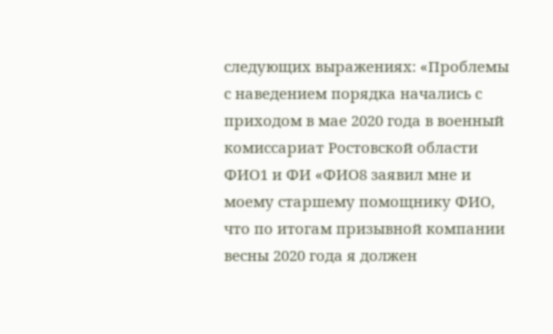следующих выражениях: «Проблемы с наведением порядка начались с приходом в мае 2020 года в военный комиссариат Ростовской области ФИО1 и ФИ «ФИО8 заявил мне и моему старшему помощнику ФИО, что по итогам призывной компании весны 2020 года я должен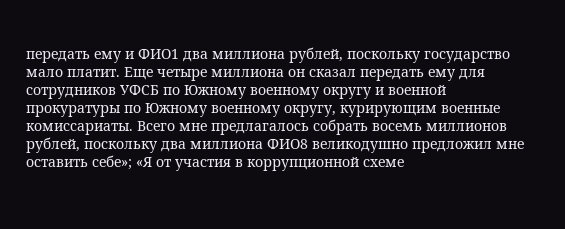передать ему и ФИО1 два миллиона рублей, поскольку государство мало платит. Еще четыре миллиона он сказал передать ему для сотрудников УФСБ по Южному военному округу и военной прокуратуры по Южному военному округу, курирующим военные комиссариаты. Всего мне предлагалось собрать восемь миллионов рублей, поскольку два миллиона ФИО8 великодушно предложил мне оставить себе»; «Я от участия в коррупционной схеме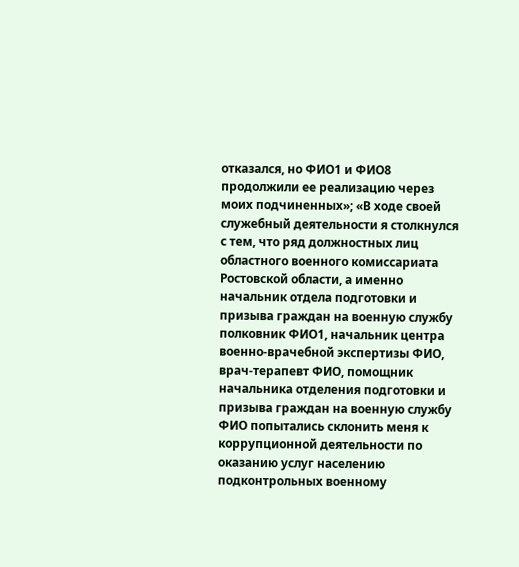отказался, но ФИО1 и ФИО8 продолжили ее реализацию через моих подчиненных»; «В ходе своей служебный деятельности я столкнулся с тем, что ряд должностных лиц областного военного комиссариата Ростовской области, а именно начальник отдела подготовки и призыва граждан на военную службу полковник ФИО1, начальник центра военно-врачебной экспертизы ФИО, врач-терапевт ФИО, помощник начальника отделения подготовки и призыва граждан на военную службу ФИО попытались склонить меня к коррупционной деятельности по оказанию услуг населению подконтрольных военному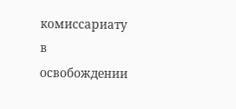комиссариату в освобождении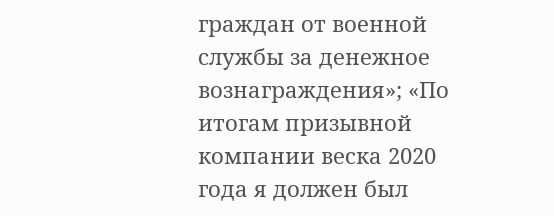граждан от военной службы за денежное вознаграждения»; «По итогам призывной компании веска 2020 года я должен был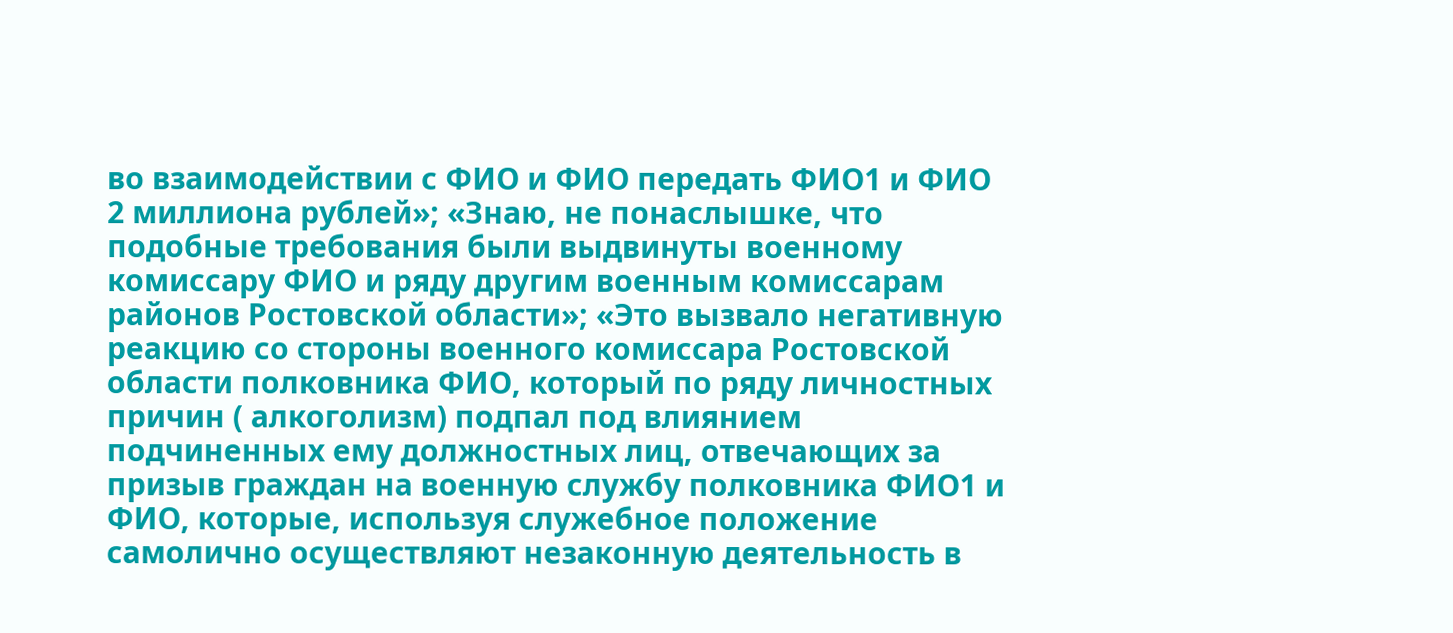во взаимодействии с ФИО и ФИО передать ФИО1 и ФИО 2 миллиона рублей»; «Знаю, не понаслышке, что подобные требования были выдвинуты военному комиссару ФИО и ряду другим военным комиссарам районов Ростовской области»; «Это вызвало негативную реакцию со стороны военного комиссара Ростовской области полковника ФИО, который по ряду личностных причин ( алкоголизм) подпал под влиянием подчиненных ему должностных лиц, отвечающих за призыв граждан на военную службу полковника ФИО1 и ФИО, которые, используя служебное положение самолично осуществляют незаконную деятельность в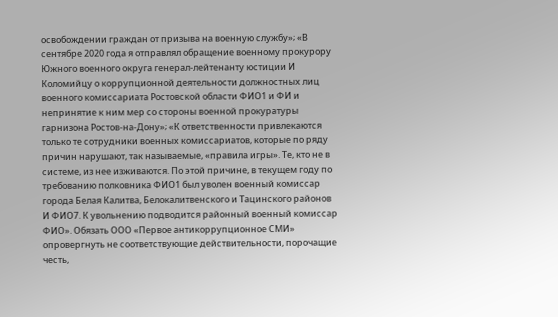освобождении граждан от призыва на военную службу»; «В сентябре 2020 года я отправлял обращение военному прокурору Южного военного округа генерал-лейтенанту юстиции И Коломийцу о коррупционной деятельности должностных лиц военного комиссариата Ростовской области ФИО1 и ФИ и непринятие к ним мер со стороны военной прокуратуры гарнизона Ростов-на-Дону»; «К ответственности привлекаются только те сотрудники военных комиссариатов, которые по ряду причин нарушают, так называемые, «правила игры». Те, кто не в системе, из нее изживаются. По этой причине, в текущем году по требованию полковника ФИО1 был уволен военный комиссар города Белая Калитва, Белокалитвенского и Тацинского районов И ФИО7. К увольнению подводится районный военный комиссар ФИО». Обязать ООО «Первое антикоррупционное СМИ» опровергнуть не соответствующие действительности, порочащие честь,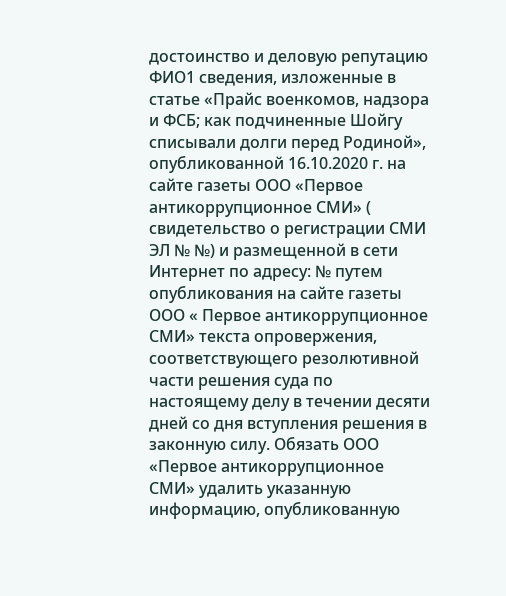достоинство и деловую репутацию ФИО1 сведения, изложенные в статье «Прайс военкомов, надзора и ФСБ; как подчиненные Шойгу списывали долги перед Родиной», опубликованной 16.10.2020 г. на сайте газеты ООО «Первое антикоррупционное СМИ» ( свидетельство о регистрации СМИ ЭЛ № №) и размещенной в сети Интернет по адресу: № путем опубликования на сайте газеты ООО « Первое антикоррупционное СМИ» текста опровержения, соответствующего резолютивной части решения суда по настоящему делу в течении десяти дней со дня вступления решения в законную силу. Обязать ООО «Первое антикоррупционное СМИ» удалить указанную информацию, опубликованную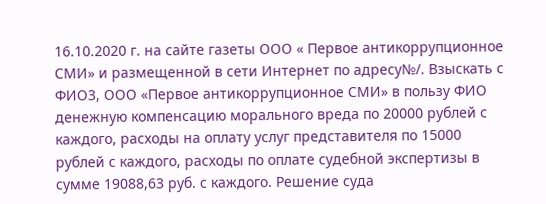16.10.2020 г. на сайте газеты ООО « Первое антикоррупционное СМИ» и размещенной в сети Интернет по адресу№/. Взыскать с ФИО3, ООО «Первое антикоррупционное СМИ» в пользу ФИО денежную компенсацию морального вреда по 20000 рублей с каждого, расходы на оплату услуг представителя по 15000 рублей с каждого, расходы по оплате судебной экспертизы в сумме 19088,63 руб. с каждого. Решение суда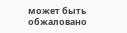может быть обжаловано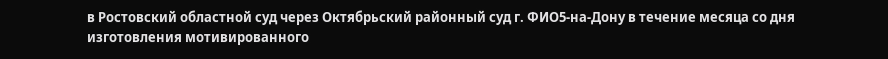в Ростовский областной суд через Октябрьский районный суд г. ФИО5-на-Дону в течение месяца со дня изготовления мотивированного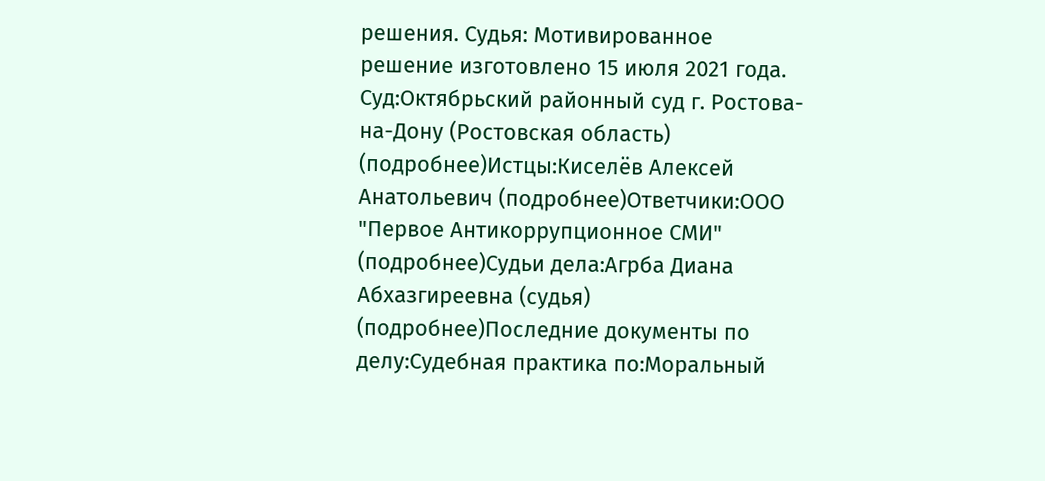решения. Судья: Мотивированное решение изготовлено 15 июля 2021 года. Суд:Октябрьский районный суд г. Ростова-на-Дону (Ростовская область) (подробнее)Истцы:Киселёв Алексей Анатольевич (подробнее)Ответчики:ООО "Первое Антикоррупционное СМИ" (подробнее)Судьи дела:Агрба Диана Абхазгиреевна (судья) (подробнее)Последние документы по делу:Судебная практика по:Моральный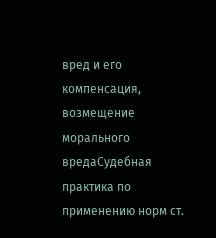вред и его компенсация, возмещение морального вредаСудебная практика по применению норм ст.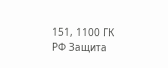151, 1100 ГК РФ Защита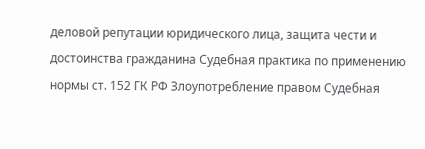деловой репутации юридического лица, защита чести и достоинства гражданина Судебная практика по применению нормы ст. 152 ГК РФ Злоупотребление правом Судебная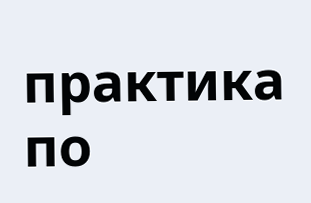практика по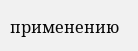применению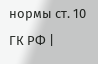нормы ст. 10 ГК РФ |